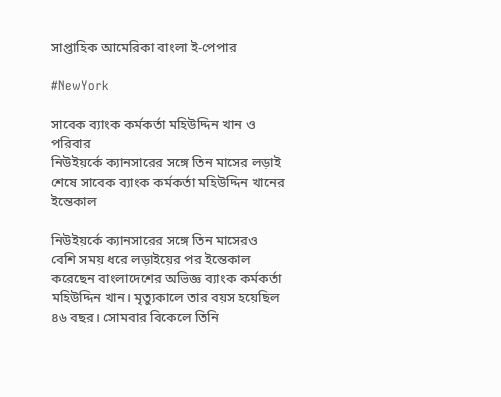সাপ্তাহিক আমেরিকা বাংলা ই-পেপার

#NewYork

সাবেক ব্যাংক কর্মকর্তা মহিউদ্দিন খান ও পরিবার
নিউইয়র্কে ক্যানসারের সঙ্গে তিন মাসের লড়াই শেষে সাবেক ব্যাংক কর্মকর্তা মহিউদ্দিন খানের ইন্তেকাল

নিউইয়র্কে ক্যানসারের সঙ্গে তিন মাসেরও বেশি সময় ধরে লড়াইয়ের পর ইন্তেকাল করেছেন বাংলাদেশের অভিজ্ঞ ব্যাংক কর্মকর্তা মহিউদ্দিন খান। মৃত্যুকালে তার বয়স হয়েছিল ৪৬ বছর। সোমবার বিকেলে তিনি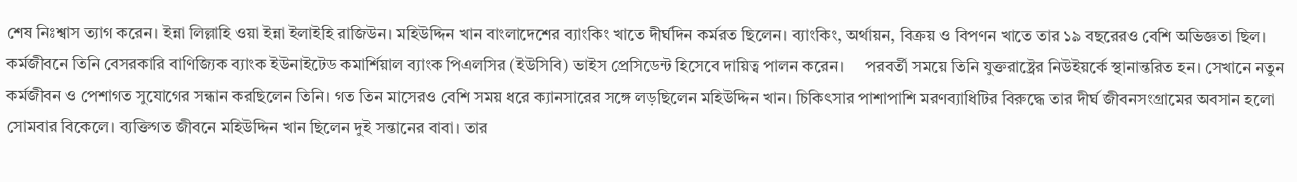শেষ নিঃশ্বাস ত্যাগ করেন। ইন্না লিল্লাহি ওয়া ইন্না ইলাইহি রাজিউন। মহিউদ্দিন খান বাংলাদেশের ব্যাংকিং খাতে দীর্ঘদিন কর্মরত ছিলেন। ব্যাংকিং, অর্থায়ন, বিক্রয় ও বিপণন খাতে তার ১৯ বছরেরও বেশি অভিজ্ঞতা ছিল। কর্মজীবনে তিনি বেসরকারি বাণিজ্যিক ব্যাংক ইউনাইটেড কমার্শিয়াল ব্যাংক পিএলসির (ইউসিবি) ভাইস প্রেসিডেন্ট হিসেবে দায়িত্ব পালন করেন।     পরবর্তী সময়ে তিনি যুক্তরাষ্ট্রের নিউইয়র্কে স্থানান্তরিত হন। সেখানে নতুন কর্মজীবন ও পেশাগত সুযোগের সন্ধান করছিলেন তিনি। গত তিন মাসেরও বেশি সময় ধরে ক্যানসারের সঙ্গে লড়ছিলেন মহিউদ্দিন খান। চিকিৎসার পাশাপাশি মরণব্যাধিটির বিরুদ্ধে তার দীর্ঘ জীবনসংগ্রামের অবসান হলো সোমবার বিকেলে। ব্যক্তিগত জীবনে মহিউদ্দিন খান ছিলেন দুই সন্তানের বাবা। তার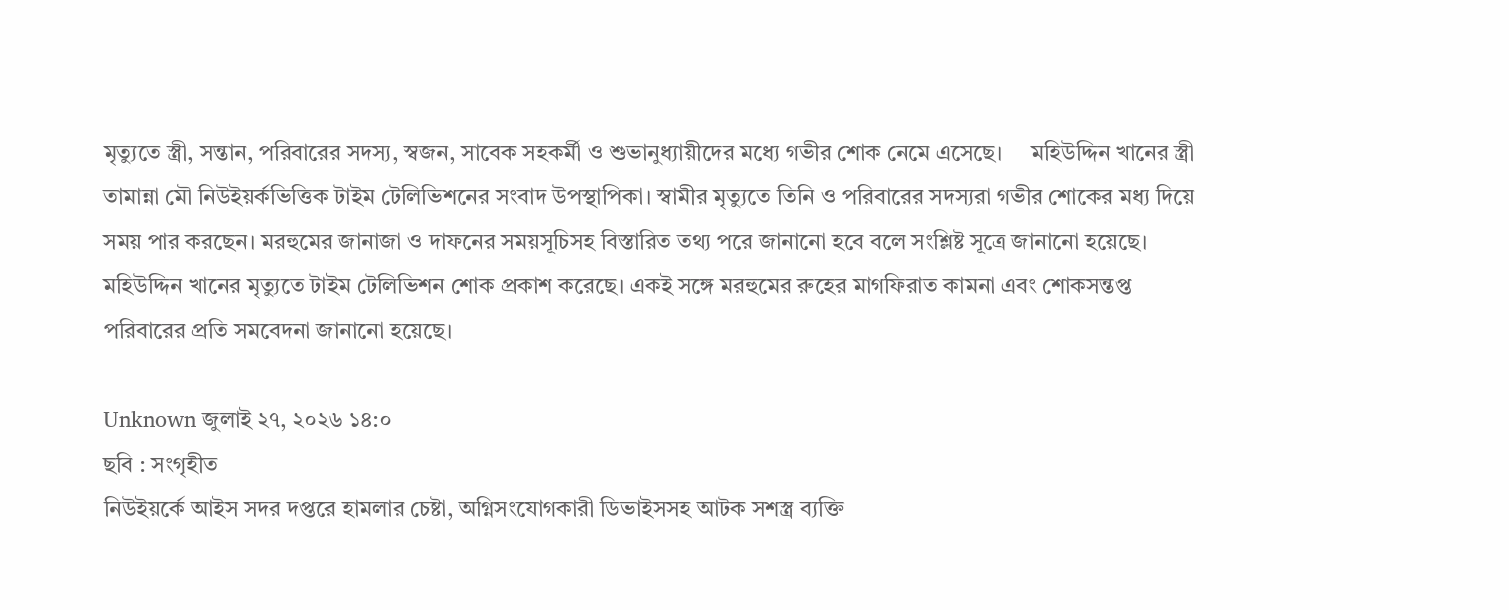মৃত্যুতে স্ত্রী, সন্তান, পরিবারের সদস্য, স্বজন, সাবেক সহকর্মী ও শুভানুধ্যায়ীদের মধ্যে গভীর শোক নেমে এসেছে।     মহিউদ্দিন খানের স্ত্রী তামান্না মৌ নিউইয়র্কভিত্তিক টাইম টেলিভিশনের সংবাদ উপস্থাপিকা। স্বামীর মৃত্যুতে তিনি ও পরিবারের সদস্যরা গভীর শোকের মধ্য দিয়ে সময় পার করছেন। মরহুমের জানাজা ও দাফনের সময়সূচিসহ বিস্তারিত তথ্য পরে জানানো হবে বলে সংশ্লিষ্ট সূত্রে জানানো হয়েছে। মহিউদ্দিন খানের মৃত্যুতে টাইম টেলিভিশন শোক প্রকাশ করেছে। একই সঙ্গে মরহুমের রুহের মাগফিরাত কামনা এবং শোকসন্তপ্ত পরিবারের প্রতি সমবেদনা জানানো হয়েছে।

Unknown জুলাই ২৭, ২০২৬ ১৪:০
ছবি : সংগৃহীত
নিউইয়র্কে আইস সদর দপ্তরে হামলার চেষ্টা, অগ্নিসংযোগকারী ডিভাইসসহ আটক সশস্ত্র ব্যক্তি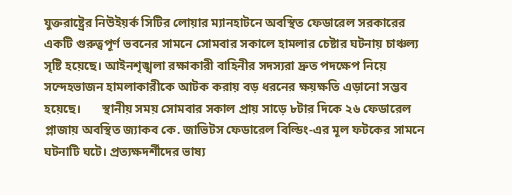যুক্তরাষ্ট্রের নিউইয়র্ক সিটির লোয়ার ম্যানহাটনে অবস্থিত ফেডারেল সরকারের একটি গুরুত্বপূর্ণ ভবনের সামনে সোমবার সকালে হামলার চেষ্টার ঘটনায় চাঞ্চল্য সৃষ্টি হয়েছে। আইনশৃঙ্খলা রক্ষাকারী বাহিনীর সদস্যরা দ্রুত পদক্ষেপ নিয়ে সন্দেহভাজন হামলাকারীকে আটক করায় বড় ধরনের ক্ষয়ক্ষতি এড়ানো সম্ভব হয়েছে।       স্থানীয় সময় সোমবার সকাল প্রায় সাড়ে ৮টার দিকে ২৬ ফেডারেল প্লাজায় অবস্থিত জ্যাকব কে. জাভিটস ফেডারেল বিল্ডিং-এর মূল ফটকের সামনে ঘটনাটি ঘটে। প্রত্যক্ষদর্শীদের ভাষ্য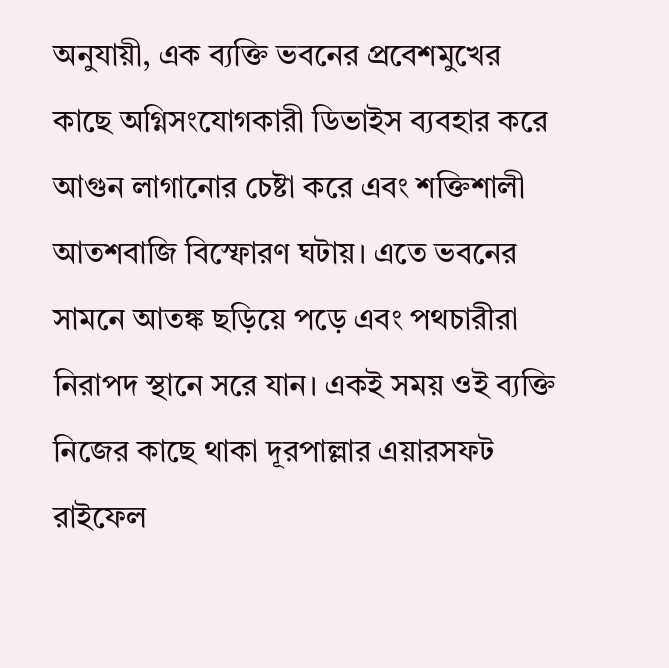অনুযায়ী, এক ব্যক্তি ভবনের প্রবেশমুখের কাছে অগ্নিসংযোগকারী ডিভাইস ব্যবহার করে আগুন লাগানোর চেষ্টা করে এবং শক্তিশালী আতশবাজি বিস্ফোরণ ঘটায়। এতে ভবনের সামনে আতঙ্ক ছড়িয়ে পড়ে এবং পথচারীরা নিরাপদ স্থানে সরে যান। একই সময় ওই ব্যক্তি নিজের কাছে থাকা দূরপাল্লার এয়ারসফট রাইফেল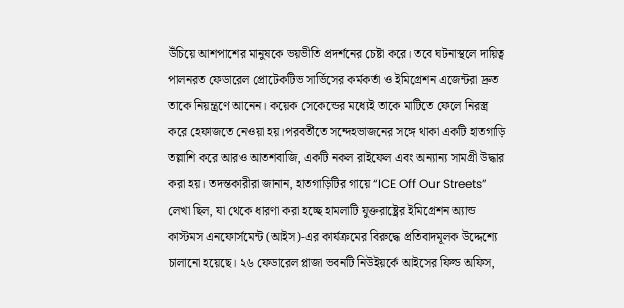উঁচিয়ে আশপাশের মানুষকে ভয়ভীতি প্রদর্শনের চেষ্টা করে। তবে ঘটনাস্থলে দায়িত্ব পালনরত ফেডারেল প্রোটেকটিভ সার্ভিসের কর্মকর্তা ও ইমিগ্রেশন এজেন্টরা দ্রুত তাকে নিয়ন্ত্রণে আনেন। কয়েক সেকেন্ডের মধ্যেই তাকে মাটিতে ফেলে নিরস্ত্র করে হেফাজতে নেওয়া হয়।পরবর্তীতে সন্দেহভাজনের সঙ্গে থাকা একটি হাতগাড়ি তল্লাশি করে আরও আতশবাজি, একটি নকল রাইফেল এবং অন্যান্য সামগ্রী উদ্ধার করা হয়। তদন্তকারীরা জানান, হাতগাড়িটির গায়ে “ICE Off Our Streets” লেখা ছিল, যা থেকে ধারণা করা হচ্ছে হামলাটি যুক্তরাষ্ট্রের ইমিগ্রেশন অ্যান্ড কাস্টমস এনফোর্সমেন্ট (আইস)-এর কার্যক্রমের বিরুদ্ধে প্রতিবাদমূলক উদ্দেশ্যে চালানো হয়েছে। ২৬ ফেডারেল প্লাজা ভবনটি নিউইয়র্কে আইসের ফিল্ড অফিস,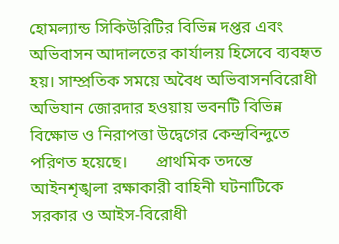হোমল্যান্ড সিকিউরিটির বিভিন্ন দপ্তর এবং অভিবাসন আদালতের কার্যালয় হিসেবে ব্যবহৃত হয়। সাম্প্রতিক সময়ে অবৈধ অভিবাসনবিরোধী অভিযান জোরদার হওয়ায় ভবনটি বিভিন্ন বিক্ষোভ ও নিরাপত্তা উদ্বেগের কেন্দ্রবিন্দুতে পরিণত হয়েছে।       প্রাথমিক তদন্তে আইনশৃঙ্খলা রক্ষাকারী বাহিনী ঘটনাটিকে সরকার ও আইস-বিরোধী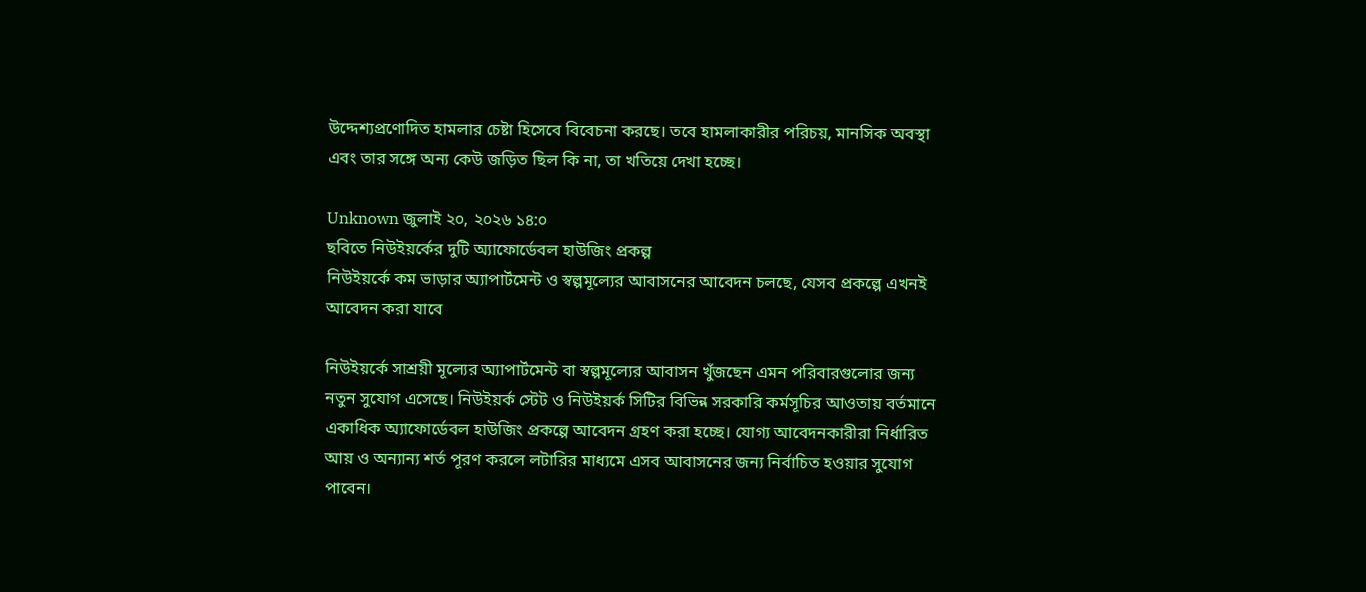উদ্দেশ্যপ্রণোদিত হামলার চেষ্টা হিসেবে বিবেচনা করছে। তবে হামলাকারীর পরিচয়, মানসিক অবস্থা এবং তার সঙ্গে অন্য কেউ জড়িত ছিল কি না, তা খতিয়ে দেখা হচ্ছে।

Unknown জুলাই ২০, ২০২৬ ১৪:০
ছবিতে নিউইয়র্কের দুটি অ্যাফোর্ডেবল হাউজিং প্রকল্প
নিউইয়র্কে কম ভাড়ার অ্যাপার্টমেন্ট ও স্বল্পমূল্যের আবাসনের আবেদন চলছে, যেসব প্রকল্পে এখনই আবেদন করা যাবে

নিউইয়র্কে সাশ্রয়ী মূল্যের অ্যাপার্টমেন্ট বা স্বল্পমূল্যের আবাসন খুঁজছেন এমন পরিবারগুলোর জন্য নতুন সুযোগ এসেছে। নিউইয়র্ক স্টেট ও নিউইয়র্ক সিটির বিভিন্ন সরকারি কর্মসূচির আওতায় বর্তমানে একাধিক অ্যাফোর্ডেবল হাউজিং প্রকল্পে আবেদন গ্রহণ করা হচ্ছে। যোগ্য আবেদনকারীরা নির্ধারিত আয় ও অন্যান্য শর্ত পূরণ করলে লটারির মাধ্যমে এসব আবাসনের জন্য নির্বাচিত হওয়ার সুযোগ পাবেন।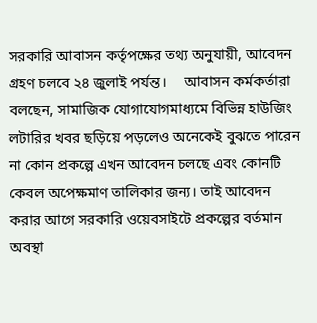সরকারি আবাসন কর্তৃপক্ষের তথ্য অনুযায়ী, আবেদন গ্রহণ চলবে ২৪ জুলাই পর্যন্ত।     আবাসন কর্মকর্তারা বলছেন, সামাজিক যোগাযোগমাধ্যমে বিভিন্ন হাউজিং লটারির খবর ছড়িয়ে পড়লেও অনেকেই বুঝতে পারেন না কোন প্রকল্পে এখন আবেদন চলছে এবং কোনটি কেবল অপেক্ষমাণ তালিকার জন্য। তাই আবেদন করার আগে সরকারি ওয়েবসাইটে প্রকল্পের বর্তমান অবস্থা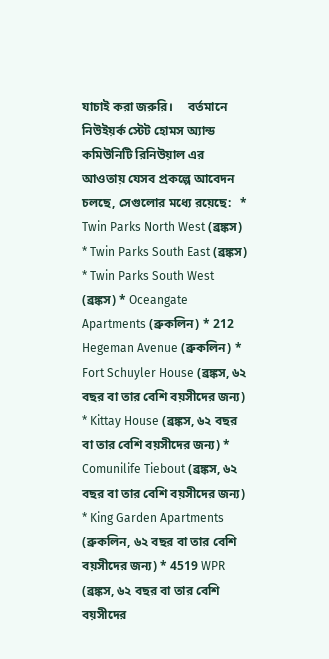যাচাই করা জরুরি।     বর্তমানে নিউইয়র্ক স্টেট হোমস অ্যান্ড কমিউনিটি রিনিউয়াল এর আওতায় যেসব প্রকল্পে আবেদন চলছে, সেগুলোর মধ্যে রয়েছে:   * Twin Parks North West (ব্রঙ্কস) * Twin Parks South East (ব্রঙ্কস) * Twin Parks South West (ব্রঙ্কস) * Oceangate Apartments (ব্রুকলিন) * 212 Hegeman Avenue (ব্রুকলিন) * Fort Schuyler House (ব্রঙ্কস, ৬২ বছর বা তার বেশি বয়সীদের জন্য) * Kittay House (ব্রঙ্কস, ৬২ বছর বা তার বেশি বয়সীদের জন্য) * Comunilife Tiebout (ব্রঙ্কস, ৬২ বছর বা তার বেশি বয়সীদের জন্য) * King Garden Apartments (ব্রুকলিন, ৬২ বছর বা তার বেশি বয়সীদের জন্য) * 4519 WPR (ব্রঙ্কস, ৬২ বছর বা তার বেশি বয়সীদের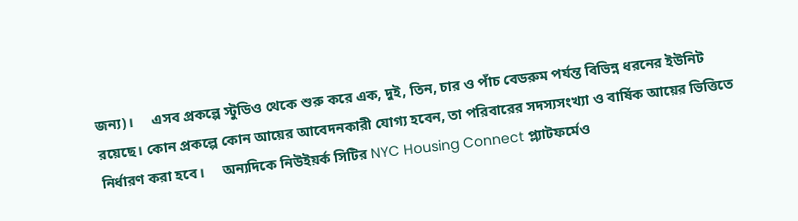জন্য)।     এসব প্রকল্পে স্টুডিও থেকে শুরু করে এক, দুই, তিন, চার ও পাঁচ বেডরুম পর্যন্ত বিভিন্ন ধরনের ইউনিট রয়েছে। কোন প্রকল্পে কোন আয়ের আবেদনকারী যোগ্য হবেন, তা পরিবারের সদস্যসংখ্যা ও বার্ষিক আয়ের ভিত্তিতে নির্ধারণ করা হবে।     অন্যদিকে নিউইয়র্ক সিটির NYC Housing Connect প্ল্যাটফর্মেও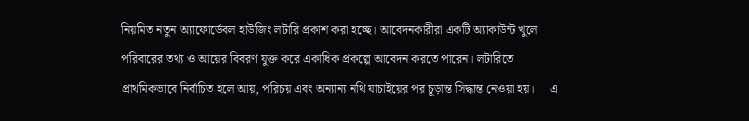নিয়মিত নতুন অ্যাফোর্ডেবল হাউজিং লটারি প্রকাশ করা হচ্ছে। আবেদনকারীরা একটি অ্যাকাউন্ট খুলে পরিবারের তথ্য ও আয়ের বিবরণ যুক্ত করে একাধিক প্রকল্পে আবেদন করতে পারেন। লটারিতে প্রাথমিকভাবে নির্বাচিত হলে আয়, পরিচয় এবং অন্যান্য নথি যাচাইয়ের পর চূড়ান্ত সিদ্ধান্ত নেওয়া হয়।     এ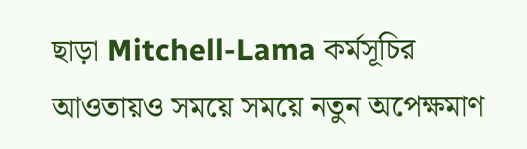ছাড়া Mitchell-Lama কর্মসূচির আওতায়ও সময়ে সময়ে নতুন অপেক্ষমাণ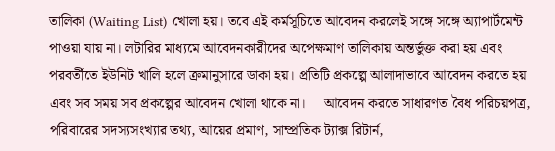তালিকা (Waiting List) খোলা হয়। তবে এই কর্মসূচিতে আবেদন করলেই সঙ্গে সঙ্গে অ্যাপার্টমেন্ট পাওয়া যায় না। লটারির মাধ্যমে আবেদনকারীদের অপেক্ষমাণ তালিকায় অন্তর্ভুক্ত করা হয় এবং পরবর্তীতে ইউনিট খালি হলে ক্রমানুসারে ডাকা হয়। প্রতিটি প্রকল্পে আলাদাভাবে আবেদন করতে হয় এবং সব সময় সব প্রকল্পের আবেদন খোলা থাকে না।     আবেদন করতে সাধারণত বৈধ পরিচয়পত্র, পরিবারের সদস্যসংখ্যার তথ্য, আয়ের প্রমাণ, সাম্প্রতিক ট্যাক্স রিটার্ন,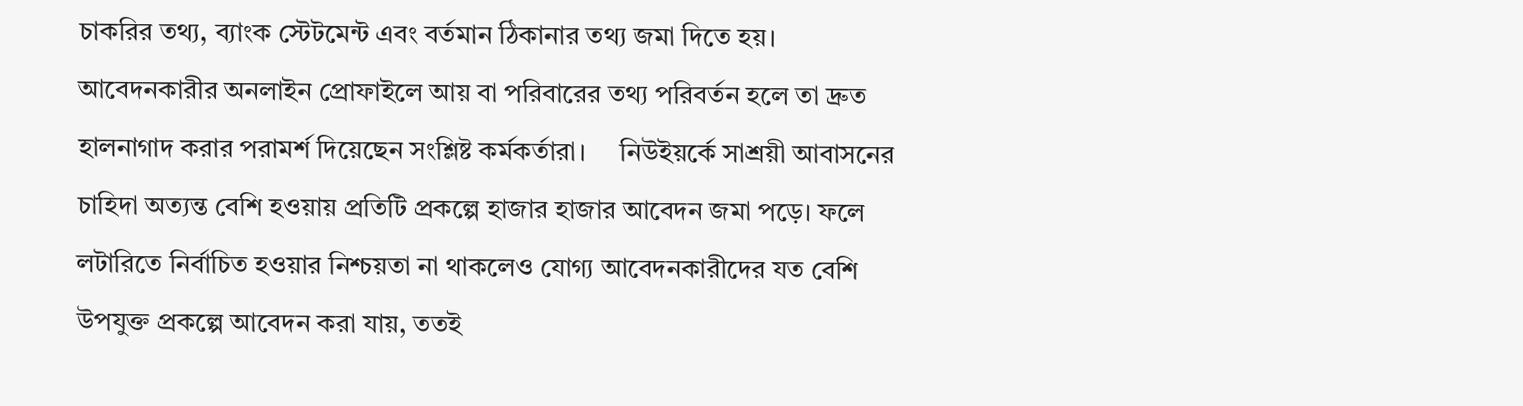চাকরির তথ্য, ব্যাংক স্টেটমেন্ট এবং বর্তমান ঠিকানার তথ্য জমা দিতে হয়। আবেদনকারীর অনলাইন প্রোফাইলে আয় বা পরিবারের তথ্য পরিবর্তন হলে তা দ্রুত হালনাগাদ করার পরামর্শ দিয়েছেন সংশ্লিষ্ট কর্মকর্তারা।     নিউইয়র্কে সাশ্রয়ী আবাসনের চাহিদা অত্যন্ত বেশি হওয়ায় প্রতিটি প্রকল্পে হাজার হাজার আবেদন জমা পড়ে। ফলে লটারিতে নির্বাচিত হওয়ার নিশ্চয়তা না থাকলেও যোগ্য আবেদনকারীদের যত বেশি উপযুক্ত প্রকল্পে আবেদন করা যায়, ততই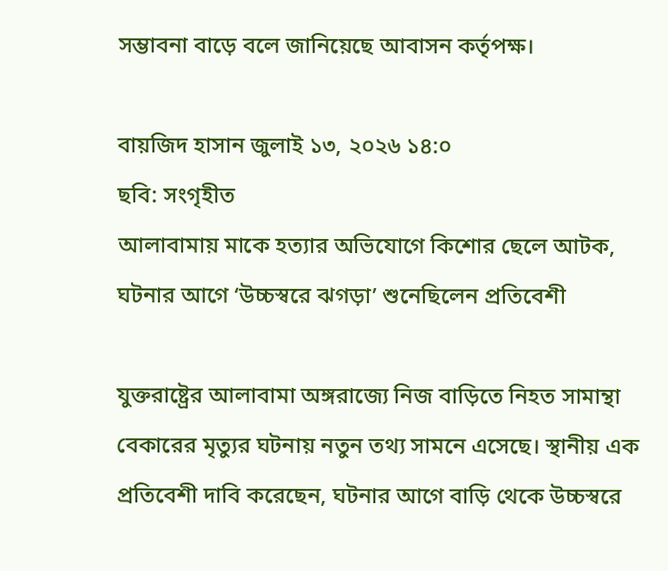সম্ভাবনা বাড়ে বলে জানিয়েছে আবাসন কর্তৃপক্ষ।

বায়জিদ হাসান জুলাই ১৩, ২০২৬ ১৪:০
ছবি: সংগৃহীত
আলাবামায় মাকে হত্যার অভিযোগে কিশোর ছেলে আটক, ঘটনার আগে ‘উচ্চস্বরে ঝগড়া’ শুনেছিলেন প্রতিবেশী

যুক্তরাষ্ট্রের আলাবামা অঙ্গরাজ্যে নিজ বাড়িতে নিহত সামান্থা বেকারের মৃত্যুর ঘটনায় নতুন তথ্য সামনে এসেছে। স্থানীয় এক প্রতিবেশী দাবি করেছেন, ঘটনার আগে বাড়ি থেকে উচ্চস্বরে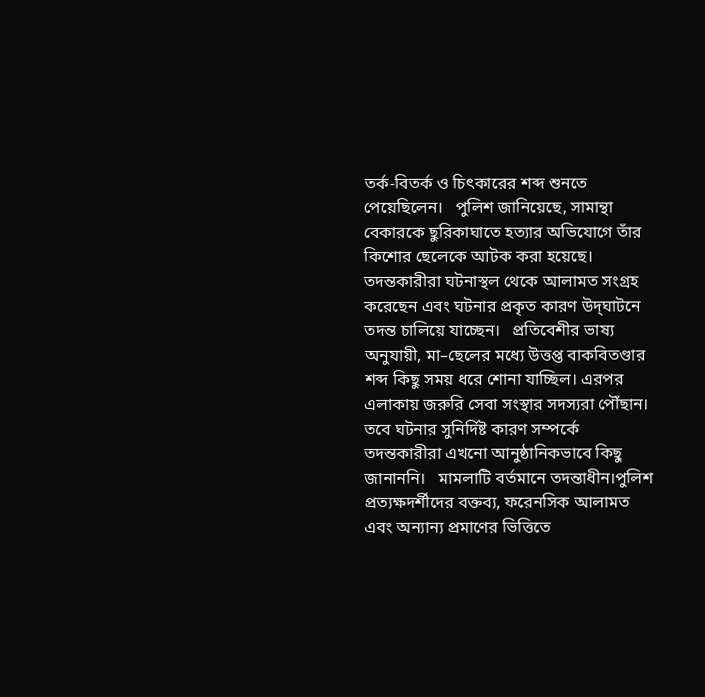তর্ক-বিতর্ক ও চিৎকারের শব্দ শুনতে পেয়েছিলেন।   পুলিশ জানিয়েছে, সামান্থা বেকারকে ছুরিকাঘাতে হত্যার অভিযোগে তাঁর কিশোর ছেলেকে আটক করা হয়েছে। তদন্তকারীরা ঘটনাস্থল থেকে আলামত সংগ্রহ করেছেন এবং ঘটনার প্রকৃত কারণ উদ্‌ঘাটনে তদন্ত চালিয়ে যাচ্ছেন।   প্রতিবেশীর ভাষ্য অনুযায়ী, মা–ছেলের মধ্যে উত্তপ্ত বাকবিতণ্ডার শব্দ কিছু সময় ধরে শোনা যাচ্ছিল। এরপর এলাকায় জরুরি সেবা সংস্থার সদস্যরা পৌঁছান। তবে ঘটনার সুনির্দিষ্ট কারণ সম্পর্কে তদন্তকারীরা এখনো আনুষ্ঠানিকভাবে কিছু জানাননি।   মামলাটি বর্তমানে তদন্তাধীন।পুলিশ প্রত্যক্ষদর্শীদের বক্তব্য, ফরেনসিক আলামত এবং অন্যান্য প্রমাণের ভিত্তিতে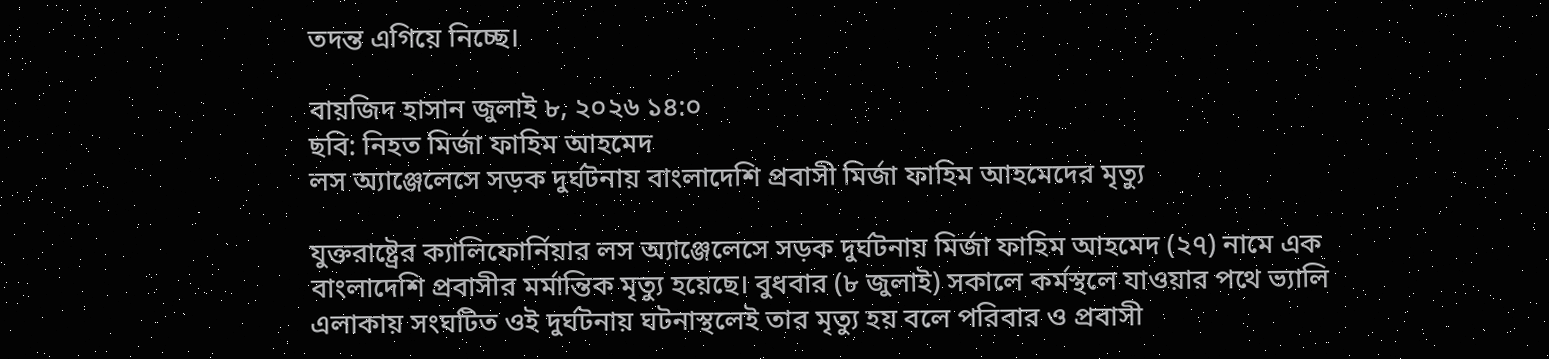তদন্ত এগিয়ে নিচ্ছে।

বায়জিদ হাসান জুলাই ৮, ২০২৬ ১৪:০
ছবি: নিহত মির্জা ফাহিম আহমেদ
লস অ্যাঞ্জেলেসে সড়ক দুর্ঘটনায় বাংলাদেশি প্রবাসী মির্জা ফাহিম আহমেদের মৃত্যু

যুক্তরাষ্ট্রের ক্যালিফোর্নিয়ার লস অ্যাঞ্জেলেসে সড়ক দুর্ঘটনায় মির্জা ফাহিম আহমেদ (২৭) নামে এক বাংলাদেশি প্রবাসীর মর্মান্তিক মৃত্যু হয়েছে। বুধবার (৮ জুলাই) সকালে কর্মস্থলে যাওয়ার পথে ভ্যালি এলাকায় সংঘটিত ওই দুর্ঘটনায় ঘটনাস্থলেই তার মৃত্যু হয় বলে পরিবার ও প্রবাসী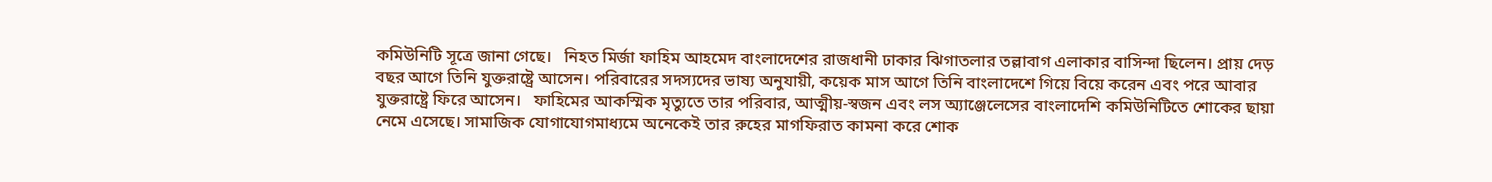কমিউনিটি সূত্রে জানা গেছে।   নিহত মির্জা ফাহিম আহমেদ বাংলাদেশের রাজধানী ঢাকার ঝিগাতলার তল্লাবাগ এলাকার বাসিন্দা ছিলেন। প্রায় দেড় বছর আগে তিনি যুক্তরাষ্ট্রে আসেন। পরিবারের সদস্যদের ভাষ্য অনুযায়ী, কয়েক মাস আগে তিনি বাংলাদেশে গিয়ে বিয়ে করেন এবং পরে আবার যুক্তরাষ্ট্রে ফিরে আসেন।   ফাহিমের আকস্মিক মৃত্যুতে তার পরিবার, আত্মীয়-স্বজন এবং লস অ্যাঞ্জেলেসের বাংলাদেশি কমিউনিটিতে শোকের ছায়া নেমে এসেছে। সামাজিক যোগাযোগমাধ্যমে অনেকেই তার রুহের মাগফিরাত কামনা করে শোক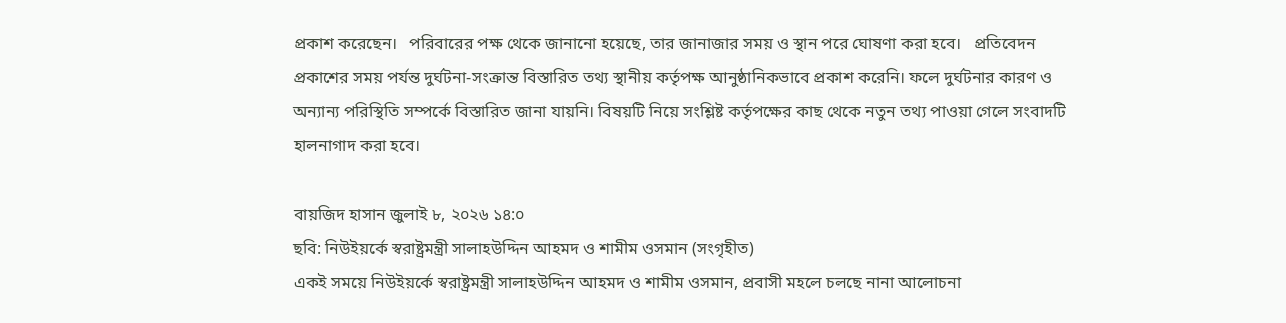প্রকাশ করেছেন।   পরিবারের পক্ষ থেকে জানানো হয়েছে, তার জানাজার সময় ও স্থান পরে ঘোষণা করা হবে।   প্রতিবেদন প্রকাশের সময় পর্যন্ত দুর্ঘটনা-সংক্রান্ত বিস্তারিত তথ্য স্থানীয় কর্তৃপক্ষ আনুষ্ঠানিকভাবে প্রকাশ করেনি। ফলে দুর্ঘটনার কারণ ও অন্যান্য পরিস্থিতি সম্পর্কে বিস্তারিত জানা যায়নি। বিষয়টি নিয়ে সংশ্লিষ্ট কর্তৃপক্ষের কাছ থেকে নতুন তথ্য পাওয়া গেলে সংবাদটি হালনাগাদ করা হবে।

বায়জিদ হাসান জুলাই ৮, ২০২৬ ১৪:০
ছবি: নিউইয়র্কে স্বরাষ্ট্রমন্ত্রী সালাহউদ্দিন আহমদ ও শামীম ওসমান (সংগৃহীত)
একই সময়ে নিউইয়র্কে স্বরাষ্ট্রমন্ত্রী সালাহউদ্দিন আহমদ ও শামীম ওসমান, প্রবাসী মহলে চলছে নানা আলোচনা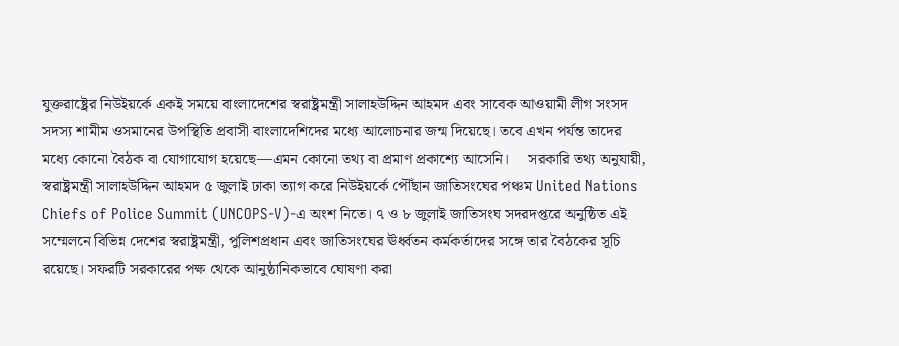যুক্তরাষ্ট্রের নিউইয়র্কে একই সময়ে বাংলাদেশের স্বরাষ্ট্রমন্ত্রী সালাহউদ্দিন আহমদ এবং সাবেক আওয়ামী লীগ সংসদ সদস্য শামীম ওসমানের উপস্থিতি প্রবাসী বাংলাদেশিদের মধ্যে আলোচনার জন্ম দিয়েছে। তবে এখন পর্যন্ত তাদের মধ্যে কোনো বৈঠক বা যোগাযোগ হয়েছে—এমন কোনো তথ্য বা প্রমাণ প্রকাশ্যে আসেনি।     সরকারি তথ্য অনুযায়ী, স্বরাষ্ট্রমন্ত্রী সালাহউদ্দিন আহমদ ৫ জুলাই ঢাকা ত্যাগ করে নিউইয়র্কে পৌঁছান জাতিসংঘের পঞ্চম United Nations Chiefs of Police Summit (UNCOPS-V)-এ অংশ নিতে। ৭ ও ৮ জুলাই জাতিসংঘ সদরদপ্তরে অনুষ্ঠিত এই সম্মেলনে বিভিন্ন দেশের স্বরাষ্ট্রমন্ত্রী, পুলিশপ্রধান এবং জাতিসংঘের ঊর্ধ্বতন কর্মকর্তাদের সঙ্গে তার বৈঠকের সূচি রয়েছে। সফরটি সরকারের পক্ষ থেকে আনুষ্ঠানিকভাবে ঘোষণা করা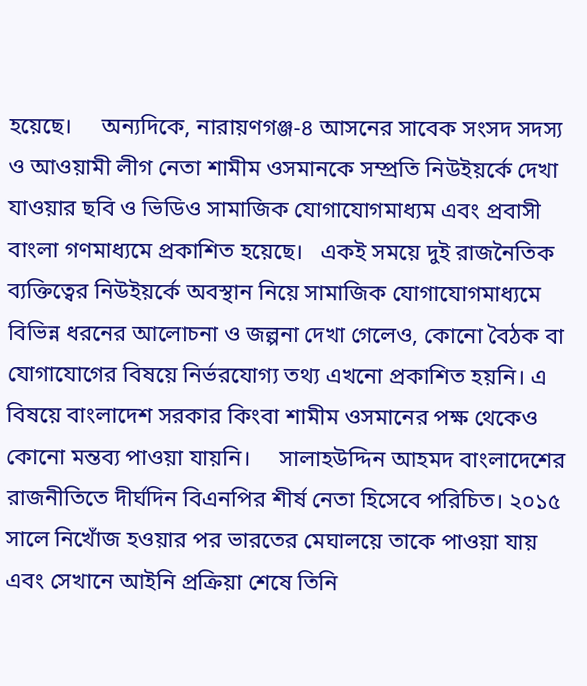হয়েছে।     অন্যদিকে, নারায়ণগঞ্জ-৪ আসনের সাবেক সংসদ সদস্য ও আওয়ামী লীগ নেতা শামীম ওসমানকে সম্প্রতি নিউইয়র্কে দেখা যাওয়ার ছবি ও ভিডিও সামাজিক যোগাযোগমাধ্যম এবং প্রবাসী বাংলা গণমাধ্যমে প্রকাশিত হয়েছে।   একই সময়ে দুই রাজনৈতিক ব্যক্তিত্বের নিউইয়র্কে অবস্থান নিয়ে সামাজিক যোগাযোগমাধ্যমে বিভিন্ন ধরনের আলোচনা ও জল্পনা দেখা গেলেও, কোনো বৈঠক বা যোগাযোগের বিষয়ে নির্ভরযোগ্য তথ্য এখনো প্রকাশিত হয়নি। এ বিষয়ে বাংলাদেশ সরকার কিংবা শামীম ওসমানের পক্ষ থেকেও কোনো মন্তব্য পাওয়া যায়নি।     সালাহউদ্দিন আহমদ বাংলাদেশের রাজনীতিতে দীর্ঘদিন বিএনপির শীর্ষ নেতা হিসেবে পরিচিত। ২০১৫ সালে নিখোঁজ হওয়ার পর ভারতের মেঘালয়ে তাকে পাওয়া যায় এবং সেখানে আইনি প্রক্রিয়া শেষে তিনি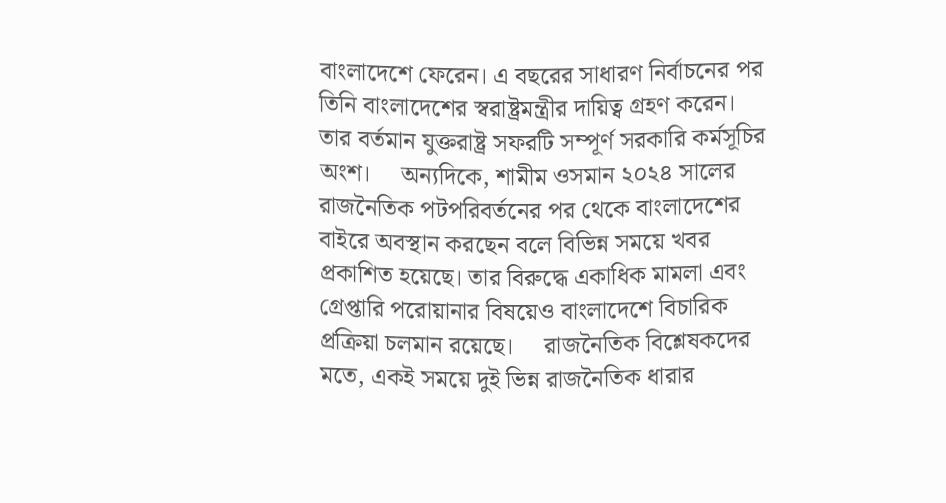বাংলাদেশে ফেরেন। এ বছরের সাধারণ নির্বাচনের পর তিনি বাংলাদেশের স্বরাষ্ট্রমন্ত্রীর দায়িত্ব গ্রহণ করেন। তার বর্তমান যুক্তরাষ্ট্র সফরটি সম্পূর্ণ সরকারি কর্মসূচির অংশ।     অন্যদিকে, শামীম ওসমান ২০২৪ সালের রাজনৈতিক পটপরিবর্তনের পর থেকে বাংলাদেশের বাইরে অবস্থান করছেন বলে বিভিন্ন সময়ে খবর প্রকাশিত হয়েছে। তার বিরুদ্ধে একাধিক মামলা এবং গ্রেপ্তারি পরোয়ানার বিষয়েও বাংলাদেশে বিচারিক প্রক্রিয়া চলমান রয়েছে।     রাজনৈতিক বিশ্লেষকদের মতে, একই সময়ে দুই ভিন্ন রাজনৈতিক ধারার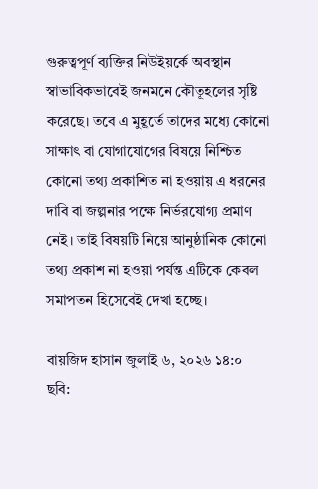গুরুত্বপূর্ণ ব্যক্তির নিউইয়র্কে অবস্থান স্বাভাবিকভাবেই জনমনে কৌতূহলের সৃষ্টি করেছে। তবে এ মুহূর্তে তাদের মধ্যে কোনো সাক্ষাৎ বা যোগাযোগের বিষয়ে নিশ্চিত কোনো তথ্য প্রকাশিত না হওয়ায় এ ধরনের দাবি বা জল্পনার পক্ষে নির্ভরযোগ্য প্রমাণ নেই। তাই বিষয়টি নিয়ে আনুষ্ঠানিক কোনো তথ্য প্রকাশ না হওয়া পর্যন্ত এটিকে কেবল সমাপতন হিসেবেই দেখা হচ্ছে।

বায়জিদ হাসান জুলাই ৬, ২০২৬ ১৪:০
ছবি: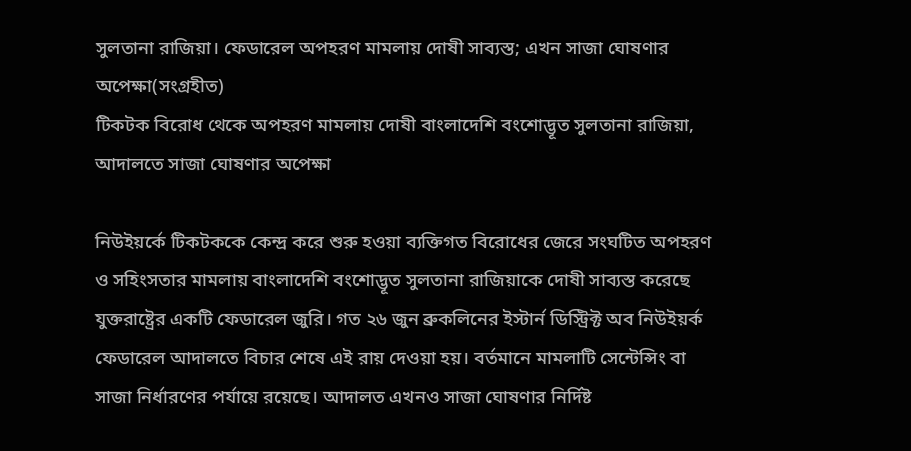সুলতানা রাজিয়া। ফেডারেল অপহরণ মামলায় দোষী সাব্যস্ত; এখন সাজা ঘোষণার অপেক্ষা(সংগ্রহীত)
টিকটক বিরোধ থেকে অপহরণ মামলায় দোষী বাংলাদেশি বংশোদ্ভূত সুলতানা রাজিয়া, আদালতে সাজা ঘোষণার অপেক্ষা

নিউইয়র্কে টিকটককে কেন্দ্র করে শুরু হওয়া ব্যক্তিগত বিরোধের জেরে সংঘটিত অপহরণ ও সহিংসতার মামলায় বাংলাদেশি বংশোদ্ভূত সুলতানা রাজিয়াকে দোষী সাব্যস্ত করেছে যুক্তরাষ্ট্রের একটি ফেডারেল জুরি। গত ২৬ জুন ব্রুকলিনের ইস্টার্ন ডিস্ট্রিক্ট অব নিউইয়র্ক ফেডারেল আদালতে বিচার শেষে এই রায় দেওয়া হয়। বর্তমানে মামলাটি সেন্টেন্সিং বা সাজা নির্ধারণের পর্যায়ে রয়েছে। আদালত এখনও সাজা ঘোষণার নির্দিষ্ট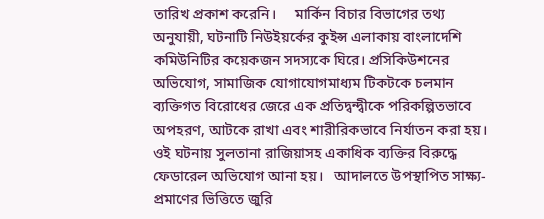তারিখ প্রকাশ করেনি।     মার্কিন বিচার বিভাগের তথ্য অনুযায়ী, ঘটনাটি নিউইয়র্কের কুইন্স এলাকায় বাংলাদেশি কমিউনিটির কয়েকজন সদস্যকে ঘিরে। প্রসিকিউশনের অভিযোগ, সামাজিক যোগাযোগমাধ্যম টিকটকে চলমান ব্যক্তিগত বিরোধের জেরে এক প্রতিদ্বন্দ্বীকে পরিকল্পিতভাবে অপহরণ, আটকে রাখা এবং শারীরিকভাবে নির্যাতন করা হয়। ওই ঘটনায় সুলতানা রাজিয়াসহ একাধিক ব্যক্তির বিরুদ্ধে ফেডারেল অভিযোগ আনা হয়।   আদালতে উপস্থাপিত সাক্ষ্য-প্রমাণের ভিত্তিতে জুরি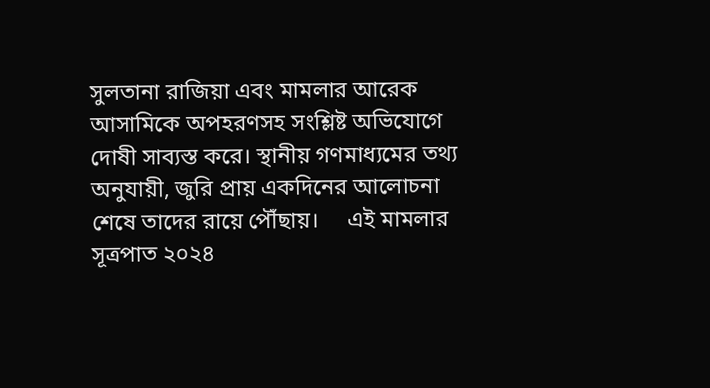সুলতানা রাজিয়া এবং মামলার আরেক আসামিকে অপহরণসহ সংশ্লিষ্ট অভিযোগে দোষী সাব্যস্ত করে। স্থানীয় গণমাধ্যমের তথ্য অনুযায়ী, জুরি প্রায় একদিনের আলোচনা শেষে তাদের রায়ে পৌঁছায়।     এই মামলার সূত্রপাত ২০২৪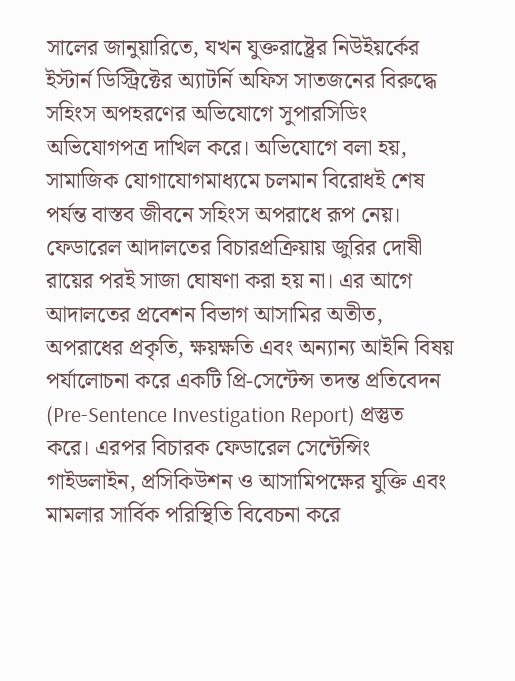সালের জানুয়ারিতে, যখন যুক্তরাষ্ট্রের নিউইয়র্কের ইস্টার্ন ডিস্ট্রিক্টের অ্যাটর্নি অফিস সাতজনের বিরুদ্ধে সহিংস অপহরণের অভিযোগে সুপারসিডিং অভিযোগপত্র দাখিল করে। অভিযোগে বলা হয়, সামাজিক যোগাযোগমাধ্যমে চলমান বিরোধই শেষ পর্যন্ত বাস্তব জীবনে সহিংস অপরাধে রূপ নেয়।   ফেডারেল আদালতের বিচারপ্রক্রিয়ায় জুরির দোষী রায়ের পরই সাজা ঘোষণা করা হয় না। এর আগে আদালতের প্রবেশন বিভাগ আসামির অতীত, অপরাধের প্রকৃতি, ক্ষয়ক্ষতি এবং অন্যান্য আইনি বিষয় পর্যালোচনা করে একটি প্রি-সেন্টেন্স তদন্ত প্রতিবেদন (Pre-Sentence Investigation Report) প্রস্তুত করে। এরপর বিচারক ফেডারেল সেন্টেন্সিং গাইডলাইন, প্রসিকিউশন ও আসামিপক্ষের যুক্তি এবং মামলার সার্বিক পরিস্থিতি বিবেচনা করে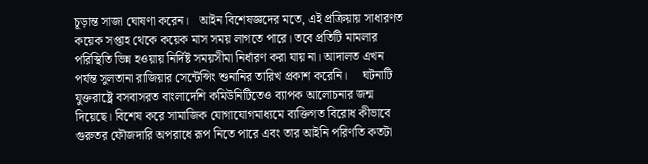চূড়ান্ত সাজা ঘোষণা করেন।   আইন বিশেষজ্ঞদের মতে, এই প্রক্রিয়ায় সাধারণত কয়েক সপ্তাহ থেকে কয়েক মাস সময় লাগতে পারে। তবে প্রতিটি মামলার পরিস্থিতি ভিন্ন হওয়ায় নির্দিষ্ট সময়সীমা নির্ধারণ করা যায় না। আদালত এখন পর্যন্ত সুলতানা রাজিয়ার সেন্টেন্সিং শুনানির তারিখ প্রকাশ করেনি।     ঘটনাটি যুক্তরাষ্ট্রে বসবাসরত বাংলাদেশি কমিউনিটিতেও ব্যাপক আলোচনার জন্ম দিয়েছে। বিশেষ করে সামাজিক যোগাযোগমাধ্যমে ব্যক্তিগত বিরোধ কীভাবে গুরুতর ফৌজদারি অপরাধে রূপ নিতে পারে এবং তার আইনি পরিণতি কতটা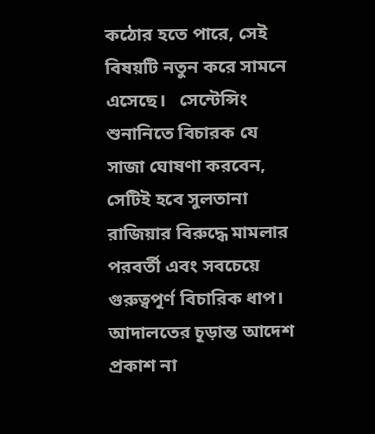কঠোর হতে পারে, সেই বিষয়টি নতুন করে সামনে এসেছে।   সেন্টেন্সিং শুনানিতে বিচারক যে সাজা ঘোষণা করবেন, সেটিই হবে সুলতানা রাজিয়ার বিরুদ্ধে মামলার পরবর্তী এবং সবচেয়ে গুরুত্বপূর্ণ বিচারিক ধাপ। আদালতের চূড়ান্ত আদেশ প্রকাশ না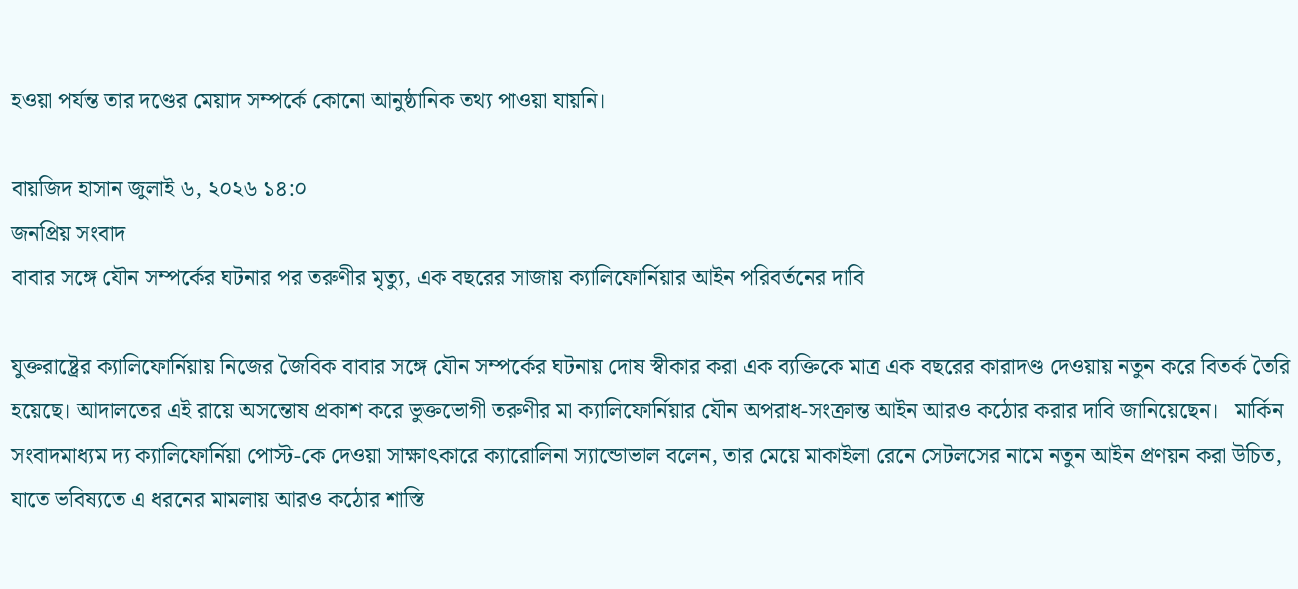হওয়া পর্যন্ত তার দণ্ডের মেয়াদ সম্পর্কে কোনো আনুষ্ঠানিক তথ্য পাওয়া যায়নি।

বায়জিদ হাসান জুলাই ৬, ২০২৬ ১৪:০
জনপ্রিয় সংবাদ
বাবার সঙ্গে যৌন সম্পর্কের ঘটনার পর তরুণীর মৃত্যু, এক বছরের সাজায় ক্যালিফোর্নিয়ার আইন পরিবর্তনের দাবি

যুক্তরাষ্ট্রের ক্যালিফোর্নিয়ায় নিজের জৈবিক বাবার সঙ্গে যৌন সম্পর্কের ঘটনায় দোষ স্বীকার করা এক ব্যক্তিকে মাত্র এক বছরের কারাদণ্ড দেওয়ায় নতুন করে বিতর্ক তৈরি হয়েছে। আদালতের এই রায়ে অসন্তোষ প্রকাশ করে ভুক্তভোগী তরুণীর মা ক্যালিফোর্নিয়ার যৌন অপরাধ-সংক্রান্ত আইন আরও কঠোর করার দাবি জানিয়েছেন।   মার্কিন সংবাদমাধ্যম দ্য ক্যালিফোর্নিয়া পোস্ট-কে দেওয়া সাক্ষাৎকারে ক্যারোলিনা স্যান্ডোভাল বলেন, তার মেয়ে মাকাইলা রেনে সেটলসের নামে নতুন আইন প্রণয়ন করা উচিত, যাতে ভবিষ্যতে এ ধরনের মামলায় আরও কঠোর শাস্তি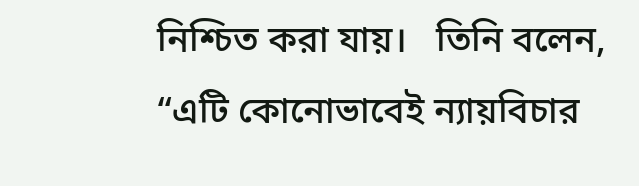নিশ্চিত করা যায়।   তিনি বলেন, “এটি কোনোভাবেই ন্যায়বিচার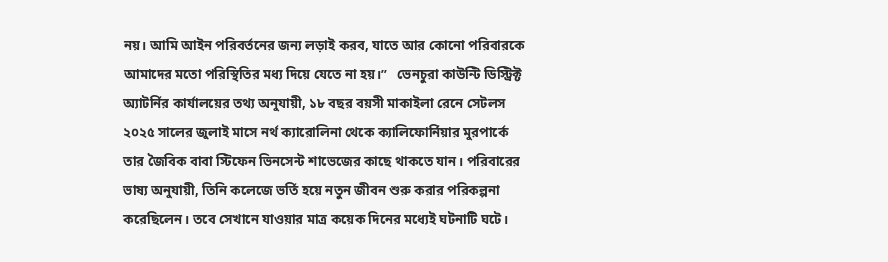নয়। আমি আইন পরিবর্তনের জন্য লড়াই করব, যাতে আর কোনো পরিবারকে আমাদের মতো পরিস্থিতির মধ্য দিয়ে যেতে না হয়।”   ভেনচুরা কাউন্টি ডিস্ট্রিক্ট অ্যাটর্নির কার্যালয়ের তথ্য অনুযায়ী, ১৮ বছর বয়সী মাকাইলা রেনে সেটলস ২০২৫ সালের জুলাই মাসে নর্থ ক্যারোলিনা থেকে ক্যালিফোর্নিয়ার মুরপার্কে তার জৈবিক বাবা স্টিফেন ভিনসেন্ট শাভেজের কাছে থাকতে যান। পরিবারের ভাষ্য অনুযায়ী, তিনি কলেজে ভর্তি হয়ে নতুন জীবন শুরু করার পরিকল্পনা করেছিলেন। তবে সেখানে যাওয়ার মাত্র কয়েক দিনের মধ্যেই ঘটনাটি ঘটে।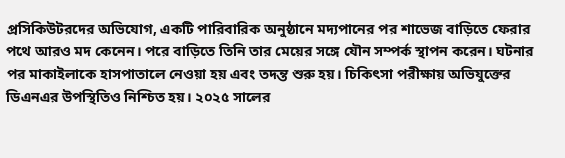প্রসিকিউটরদের অভিযোগ, একটি পারিবারিক অনুষ্ঠানে মদ্যপানের পর শাভেজ বাড়িতে ফেরার পথে আরও মদ কেনেন। পরে বাড়িতে তিনি তার মেয়ের সঙ্গে যৌন সম্পর্ক স্থাপন করেন। ঘটনার পর মাকাইলাকে হাসপাতালে নেওয়া হয় এবং তদন্ত শুরু হয়। চিকিৎসা পরীক্ষায় অভিযুক্তের ডিএনএর উপস্থিতিও নিশ্চিত হয়। ২০২৫ সালের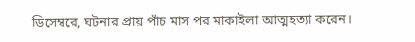ডিসেম্বরে, ঘটনার প্রায় পাঁচ মাস পর মাকাইলা আত্মহত্যা করেন।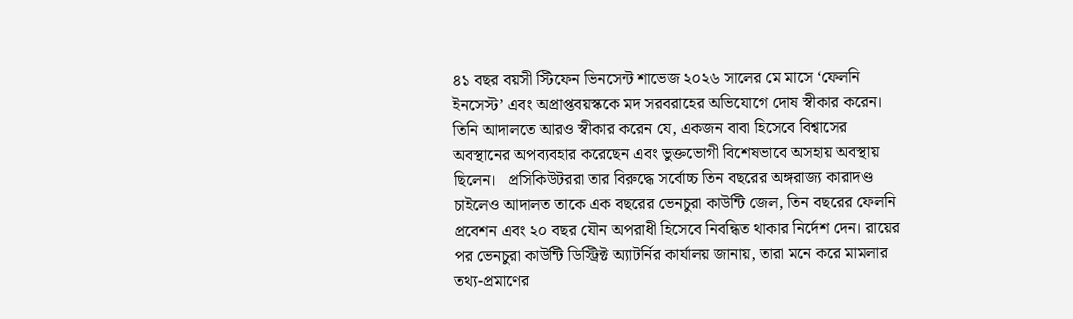৪১ বছর বয়সী স্টিফেন ভিনসেন্ট শাভেজ ২০২৬ সালের মে মাসে ‘ফেলনি ইনসেস্ট’ এবং অপ্রাপ্তবয়স্ককে মদ সরবরাহের অভিযোগে দোষ স্বীকার করেন। তিনি আদালতে আরও স্বীকার করেন যে, একজন বাবা হিসেবে বিশ্বাসের অবস্থানের অপব্যবহার করেছেন এবং ভুক্তভোগী বিশেষভাবে অসহায় অবস্থায় ছিলেন।   প্রসিকিউটররা তার বিরুদ্ধে সর্বোচ্চ তিন বছরের অঙ্গরাজ্য কারাদণ্ড চাইলেও আদালত তাকে এক বছরের ভেনচুরা কাউন্টি জেল, তিন বছরের ফেলনি প্রবেশন এবং ২০ বছর যৌন অপরাধী হিসেবে নিবন্ধিত থাকার নির্দেশ দেন। রায়ের পর ভেনচুরা কাউন্টি ডিস্ট্রিক্ট অ্যাটর্নির কার্যালয় জানায়, তারা মনে করে মামলার তথ্য-প্রমাণের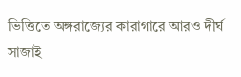ভিত্তিতে অঙ্গরাজ্যের কারাগারে আরও দীর্ঘ সাজাই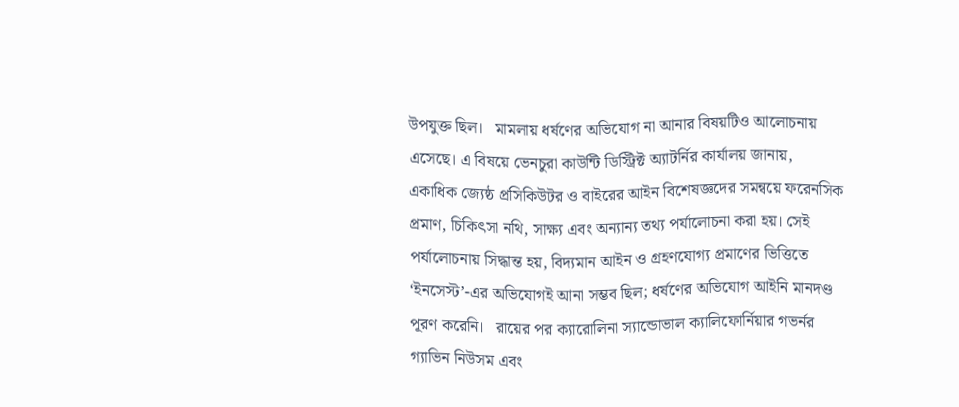উপযুক্ত ছিল।   মামলায় ধর্ষণের অভিযোগ না আনার বিষয়টিও আলোচনায় এসেছে। এ বিষয়ে ভেনচুরা কাউন্টি ডিস্ট্রিক্ট অ্যাটর্নির কার্যালয় জানায়, একাধিক জ্যেষ্ঠ প্রসিকিউটর ও বাইরের আইন বিশেষজ্ঞদের সমন্বয়ে ফরেনসিক প্রমাণ, চিকিৎসা নথি, সাক্ষ্য এবং অন্যান্য তথ্য পর্যালোচনা করা হয়। সেই পর্যালোচনায় সিদ্ধান্ত হয়, বিদ্যমান আইন ও গ্রহণযোগ্য প্রমাণের ভিত্তিতে ‘ইনসেস্ট’-এর অভিযোগই আনা সম্ভব ছিল; ধর্ষণের অভিযোগ আইনি মানদণ্ড পূরণ করেনি।   রায়ের পর ক্যারোলিনা স্যান্ডোভাল ক্যালিফোর্নিয়ার গভর্নর গ্যাভিন নিউসম এবং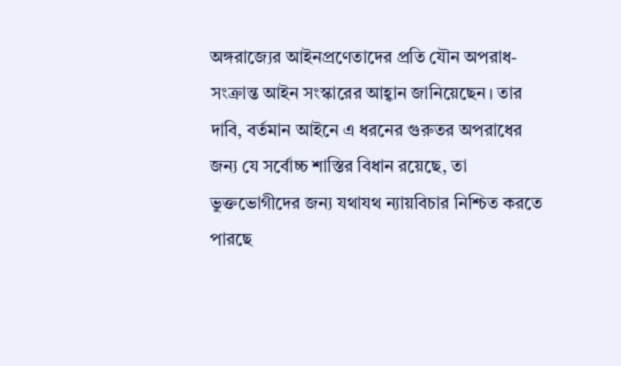অঙ্গরাজ্যের আইনপ্রণেতাদের প্রতি যৌন অপরাধ-সংক্রান্ত আইন সংস্কারের আহ্বান জানিয়েছেন। তার দাবি, বর্তমান আইনে এ ধরনের গুরুতর অপরাধের জন্য যে সর্বোচ্চ শাস্তির বিধান রয়েছে, তা ভুক্তভোগীদের জন্য যথাযথ ন্যায়বিচার নিশ্চিত করতে পারছে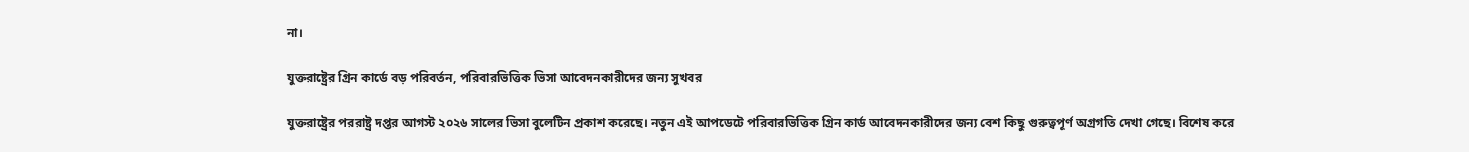না।

যুক্তরাষ্ট্রের গ্রিন কার্ডে বড় পরিবর্তন, পরিবারভিত্তিক ভিসা আবেদনকারীদের জন্য সুখবর

যুক্তরাষ্ট্রের পররাষ্ট্র দপ্তর আগস্ট ২০২৬ সালের ভিসা বুলেটিন প্রকাশ করেছে। নতুন এই আপডেটে পরিবারভিত্তিক গ্রিন কার্ড আবেদনকারীদের জন্য বেশ কিছু গুরুত্বপূর্ণ অগ্রগতি দেখা গেছে। বিশেষ করে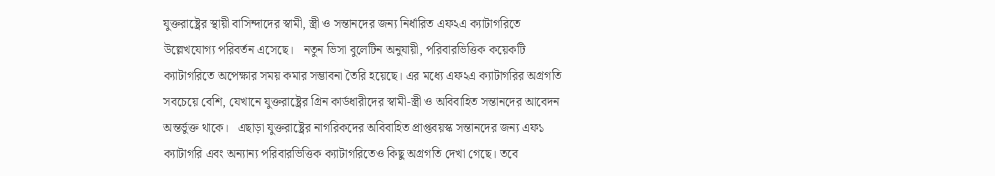যুক্তরাষ্ট্রের স্থায়ী বাসিন্দাদের স্বামী, স্ত্রী ও সন্তানদের জন্য নির্ধারিত এফ২এ ক্যাটাগরিতে উল্লেখযোগ্য পরিবর্তন এসেছে।   নতুন ভিসা বুলেটিন অনুযায়ী, পরিবারভিত্তিক কয়েকটি ক্যাটাগরিতে অপেক্ষার সময় কমার সম্ভাবনা তৈরি হয়েছে। এর মধ্যে এফ২এ ক্যাটাগরির অগ্রগতি সবচেয়ে বেশি, যেখানে যুক্তরাষ্ট্রের গ্রিন কার্ডধারীদের স্বামী-স্ত্রী ও অবিবাহিত সন্তানদের আবেদন অন্তর্ভুক্ত থাকে।   এছাড়া যুক্তরাষ্ট্রের নাগরিকদের অবিবাহিত প্রাপ্তবয়স্ক সন্তানদের জন্য এফ১ ক্যাটাগরি এবং অন্যান্য পরিবারভিত্তিক ক্যাটাগরিতেও কিছু অগ্রগতি দেখা গেছে। তবে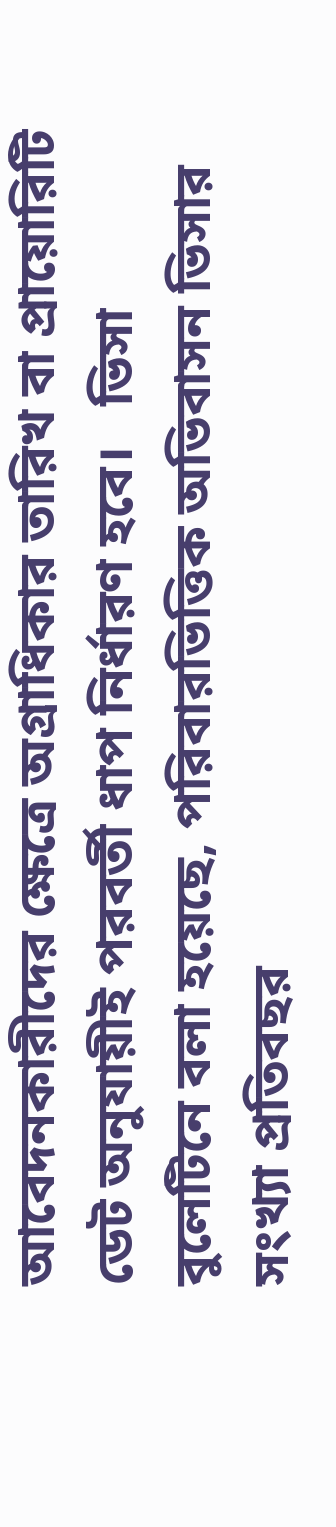আবেদনকারীদের ক্ষেত্রে অগ্রাধিকার তারিখ বা প্রায়োরিটি ডেট অনুযায়ীই পরবর্তী ধাপ নির্ধারণ হবে।   ভিসা বুলেটিনে বলা হয়েছে, পরিবারভিত্তিক অভিবাসন ভিসার সংখ্যা প্রতিবছর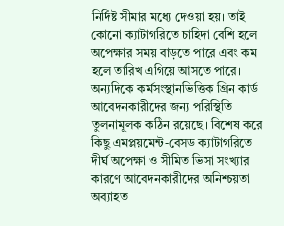নির্দিষ্ট সীমার মধ্যে দেওয়া হয়। তাই কোনো ক্যাটাগরিতে চাহিদা বেশি হলে অপেক্ষার সময় বাড়তে পারে এবং কম হলে তারিখ এগিয়ে আসতে পারে।   অন্যদিকে কর্মসংস্থানভিত্তিক গ্রিন কার্ড আবেদনকারীদের জন্য পরিস্থিতি তুলনামূলক কঠিন রয়েছে। বিশেষ করে কিছু এমপ্লয়মেন্ট-বেসড ক্যাটাগরিতে দীর্ঘ অপেক্ষা ও সীমিত ভিসা সংখ্যার কারণে আবেদনকারীদের অনিশ্চয়তা অব্যাহত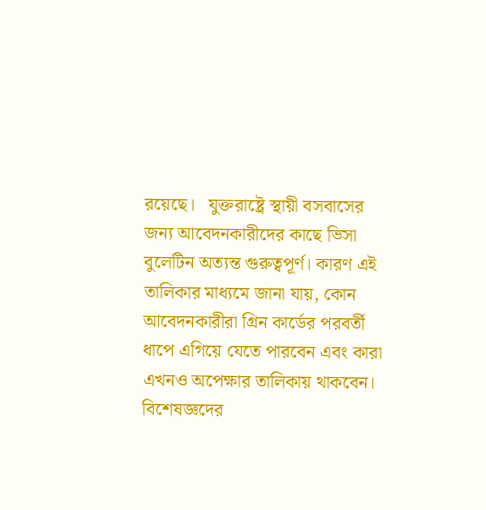রয়েছে।   যুক্তরাষ্ট্রে স্থায়ী বসবাসের জন্য আবেদনকারীদের কাছে ভিসা বুলেটিন অত্যন্ত গুরুত্বপূর্ণ। কারণ এই তালিকার মাধ্যমে জানা যায়, কোন আবেদনকারীরা গ্রিন কার্ডের পরবর্তী ধাপে এগিয়ে যেতে পারবেন এবং কারা এখনও অপেক্ষার তালিকায় থাকবেন।   বিশেষজ্ঞদের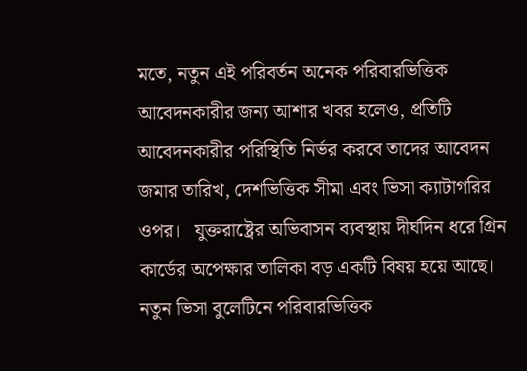মতে, নতুন এই পরিবর্তন অনেক পরিবারভিত্তিক আবেদনকারীর জন্য আশার খবর হলেও, প্রতিটি আবেদনকারীর পরিস্থিতি নির্ভর করবে তাদের আবেদন জমার তারিখ, দেশভিত্তিক সীমা এবং ভিসা ক্যাটাগরির ওপর।   যুক্তরাষ্ট্রের অভিবাসন ব্যবস্থায় দীর্ঘদিন ধরে গ্রিন কার্ডের অপেক্ষার তালিকা বড় একটি বিষয় হয়ে আছে। নতুন ভিসা বুলেটিনে পরিবারভিত্তিক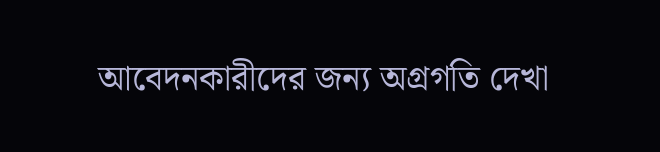আবেদনকারীদের জন্য অগ্রগতি দেখা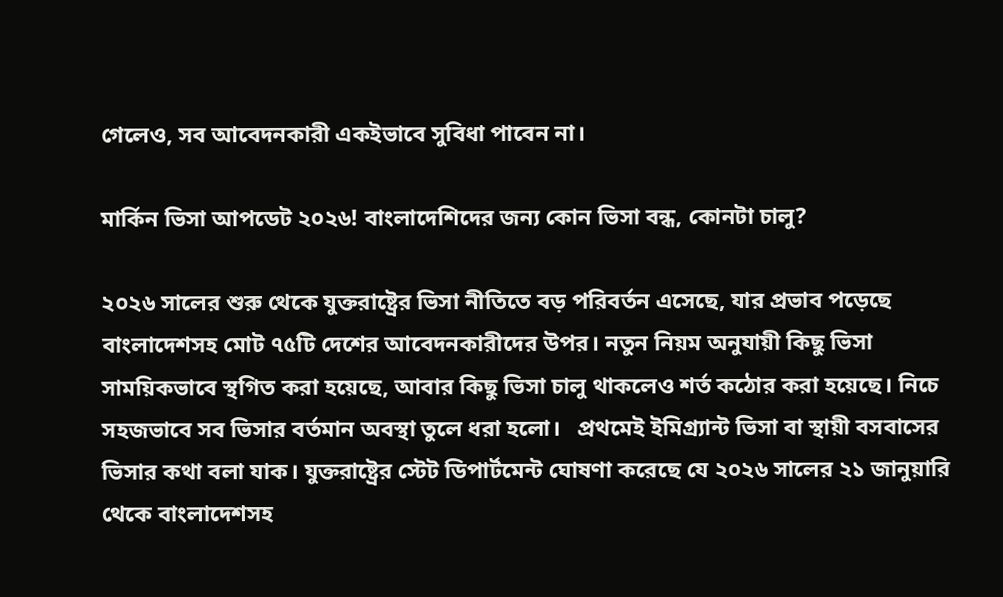গেলেও, সব আবেদনকারী একইভাবে সুবিধা পাবেন না।

মার্কিন ভিসা আপডেট ২০২৬! বাংলাদেশিদের জন্য কোন ভিসা বন্ধ, কোনটা চালু?

২০২৬ সালের শুরু থেকে যুক্তরাষ্ট্রের ভিসা নীতিতে বড় পরিবর্তন এসেছে, যার প্রভাব পড়েছে বাংলাদেশসহ মোট ৭৫টি দেশের আবেদনকারীদের উপর। নতুন নিয়ম অনুযায়ী কিছু ভিসা সাময়িকভাবে স্থগিত করা হয়েছে, আবার কিছু ভিসা চালু থাকলেও শর্ত কঠোর করা হয়েছে। নিচে সহজভাবে সব ভিসার বর্তমান অবস্থা তুলে ধরা হলো।   প্রথমেই ইমিগ্র্যান্ট ভিসা বা স্থায়ী বসবাসের ভিসার কথা বলা যাক। যুক্তরাষ্ট্রের স্টেট ডিপার্টমেন্ট ঘোষণা করেছে যে ২০২৬ সালের ২১ জানুয়ারি থেকে বাংলাদেশসহ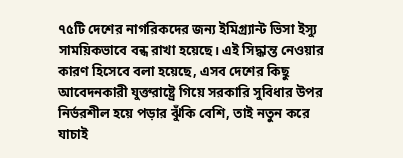৭৫টি দেশের নাগরিকদের জন্য ইমিগ্র্যান্ট ভিসা ইস্যু সাময়িকভাবে বন্ধ রাখা হয়েছে। এই সিদ্ধান্ত নেওয়ার কারণ হিসেবে বলা হয়েছে, এসব দেশের কিছু আবেদনকারী যুক্তরাষ্ট্রে গিয়ে সরকারি সুবিধার উপর নির্ভরশীল হয়ে পড়ার ঝুঁকি বেশি, তাই নতুন করে যাচাই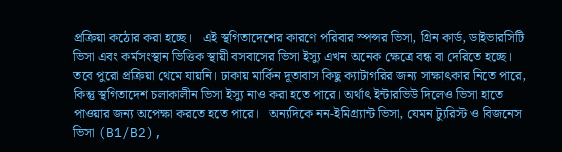প্রক্রিয়া কঠোর করা হচ্ছে।   এই স্থগিতাদেশের কারণে পরিবার স্পন্সর ভিসা, গ্রিন কার্ড, ডাইভারসিটি ভিসা এবং কর্মসংস্থান ভিত্তিক স্থায়ী বসবাসের ভিসা ইস্যু এখন অনেক ক্ষেত্রে বন্ধ বা দেরিতে হচ্ছে। তবে পুরো প্রক্রিয়া থেমে যায়নি। ঢাকায় মার্কিন দূতাবাস কিছু ক্যাটাগরির জন্য সাক্ষাৎকার নিতে পারে, কিন্তু স্থগিতাদেশ চলাকালীন ভিসা ইস্যু নাও করা হতে পারে। অর্থাৎ ইন্টারভিউ দিলেও ভিসা হাতে পাওয়ার জন্য অপেক্ষা করতে হতে পারে।   অন্যদিকে নন-ইমিগ্র্যান্ট ভিসা, যেমন ট্যুরিস্ট ও বিজনেস ভিসা (B1/B2),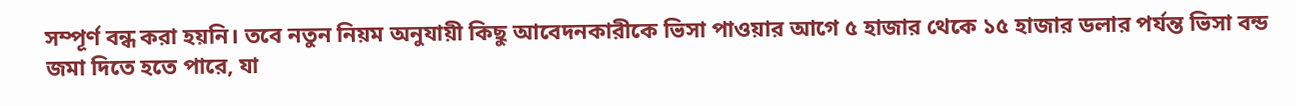সম্পূর্ণ বন্ধ করা হয়নি। তবে নতুন নিয়ম অনুযায়ী কিছু আবেদনকারীকে ভিসা পাওয়ার আগে ৫ হাজার থেকে ১৫ হাজার ডলার পর্যন্ত ভিসা বন্ড জমা দিতে হতে পারে, যা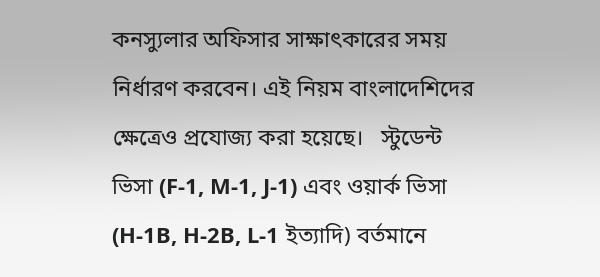কনস্যুলার অফিসার সাক্ষাৎকারের সময় নির্ধারণ করবেন। এই নিয়ম বাংলাদেশিদের ক্ষেত্রেও প্রযোজ্য করা হয়েছে।   স্টুডেন্ট ভিসা (F-1, M-1, J-1) এবং ওয়ার্ক ভিসা (H-1B, H-2B, L-1 ইত্যাদি) বর্তমানে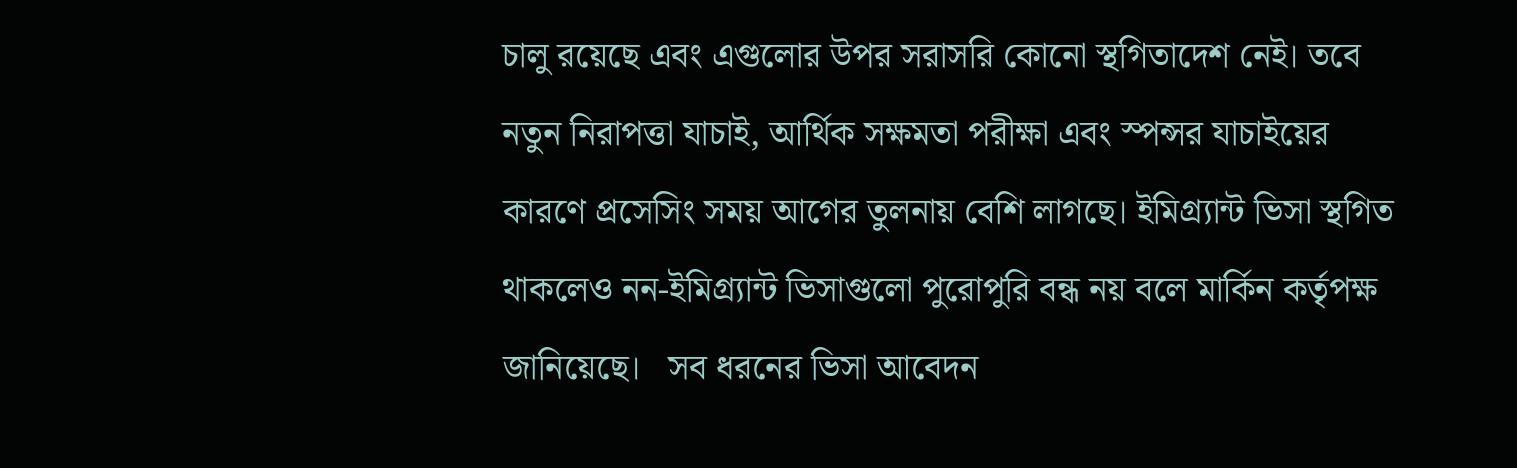চালু রয়েছে এবং এগুলোর উপর সরাসরি কোনো স্থগিতাদেশ নেই। তবে নতুন নিরাপত্তা যাচাই, আর্থিক সক্ষমতা পরীক্ষা এবং স্পন্সর যাচাইয়ের কারণে প্রসেসিং সময় আগের তুলনায় বেশি লাগছে। ইমিগ্র্যান্ট ভিসা স্থগিত থাকলেও নন-ইমিগ্র্যান্ট ভিসাগুলো পুরোপুরি বন্ধ নয় বলে মার্কিন কর্তৃপক্ষ জানিয়েছে।   সব ধরনের ভিসা আবেদন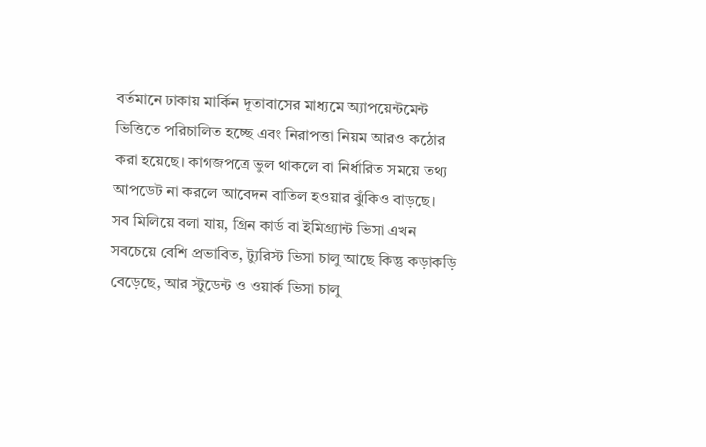বর্তমানে ঢাকায় মার্কিন দূতাবাসের মাধ্যমে অ্যাপয়েন্টমেন্ট ভিত্তিতে পরিচালিত হচ্ছে এবং নিরাপত্তা নিয়ম আরও কঠোর করা হয়েছে। কাগজপত্রে ভুল থাকলে বা নির্ধারিত সময়ে তথ্য আপডেট না করলে আবেদন বাতিল হওয়ার ঝুঁকিও বাড়ছে।   সব মিলিয়ে বলা যায়, গ্রিন কার্ড বা ইমিগ্র্যান্ট ভিসা এখন সবচেয়ে বেশি প্রভাবিত, ট্যুরিস্ট ভিসা চালু আছে কিন্তু কড়াকড়ি বেড়েছে, আর স্টুডেন্ট ও ওয়ার্ক ভিসা চালু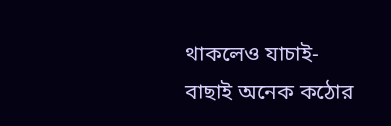থাকলেও যাচাই-বাছাই অনেক কঠোর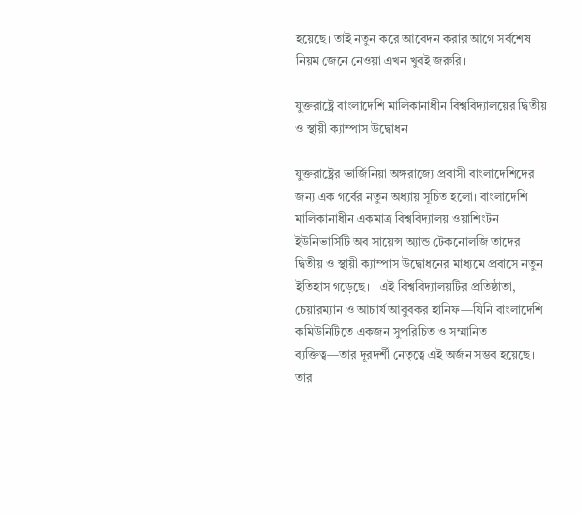হয়েছে। তাই নতুন করে আবেদন করার আগে সর্বশেষ নিয়ম জেনে নেওয়া এখন খুবই জরুরি।

যুক্তরাষ্ট্রে বাংলাদেশি মালিকানাধীন বিশ্ববিদ্যালয়ের দ্বিতীয় ও স্থায়ী ক্যাম্পাস উদ্বোধন

যুক্তরাষ্ট্রের ভার্জিনিয়া অঙ্গরাজ্যে প্রবাসী বাংলাদেশিদের জন্য এক গর্বের নতুন অধ্যায় সূচিত হলো। বাংলাদেশি মালিকানাধীন একমাত্র বিশ্ববিদ্যালয় ওয়াশিংটন ইউনিভার্সিটি অব সায়েন্স অ্যান্ড টেকনোলজি তাদের দ্বিতীয় ও স্থায়ী ক্যাম্পাস উদ্বোধনের মাধ্যমে প্রবাসে নতুন ইতিহাস গড়েছে।   এই বিশ্ববিদ্যালয়টির প্রতিষ্ঠাতা, চেয়ারম্যান ও আচার্য আবুবকর হানিফ—যিনি বাংলাদেশি কমিউনিটিতে একজন সুপরিচিত ও সম্মানিত ব্যক্তিত্ব—তার দূরদর্শী নেতৃত্বে এই অর্জন সম্ভব হয়েছে। তার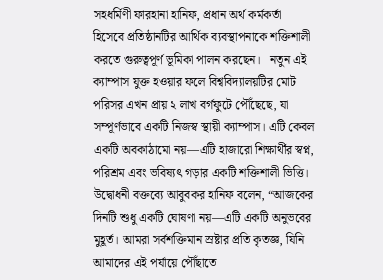সহধর্মিণী ফারহানা হানিফ, প্রধান অর্থ কর্মকর্তা হিসেবে প্রতিষ্ঠানটির আর্থিক ব্যবস্থাপনাকে শক্তিশালী করতে গুরুত্বপূর্ণ ভূমিকা পালন করছেন।   নতুন এই ক্যাম্পাস যুক্ত হওয়ার ফলে বিশ্ববিদ্যালয়টির মোট পরিসর এখন প্রায় ২ লাখ বর্গফুটে পৌঁছেছে, যা সম্পূর্ণভাবে একটি নিজস্ব স্থায়ী ক্যাম্পাস। এটি কেবল একটি অবকাঠামো নয়—এটি হাজারো শিক্ষার্থীর স্বপ্ন, পরিশ্রম এবং ভবিষ্যৎ গড়ার একটি শক্তিশালী ভিত্তি।   উদ্বোধনী বক্তব্যে আবুবকর হানিফ বলেন, “আজকের দিনটি শুধু একটি ঘোষণা নয়—এটি একটি অনুভবের মুহূর্ত। আমরা সর্বশক্তিমান স্রষ্টার প্রতি কৃতজ্ঞ, যিনি আমাদের এই পর্যায়ে পৌঁছাতে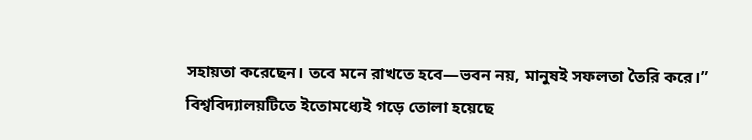সহায়তা করেছেন। তবে মনে রাখতে হবে—ভবন নয়, মানুষই সফলতা তৈরি করে।”   বিশ্ববিদ্যালয়টিতে ইতোমধ্যেই গড়ে তোলা হয়েছে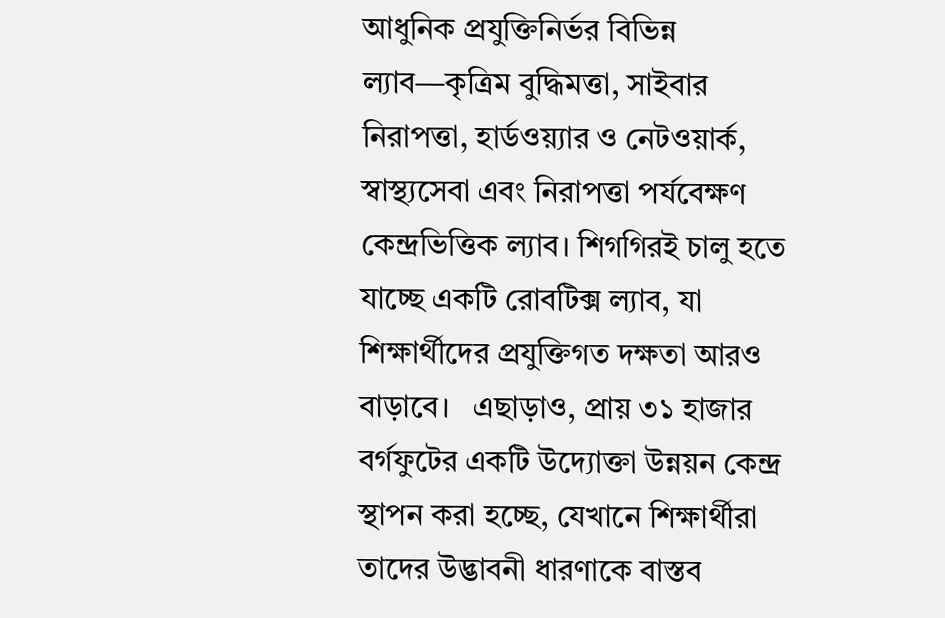আধুনিক প্রযুক্তিনির্ভর বিভিন্ন ল্যাব—কৃত্রিম বুদ্ধিমত্তা, সাইবার নিরাপত্তা, হার্ডওয়্যার ও নেটওয়ার্ক, স্বাস্থ্যসেবা এবং নিরাপত্তা পর্যবেক্ষণ কেন্দ্রভিত্তিক ল্যাব। শিগগিরই চালু হতে যাচ্ছে একটি রোবটিক্স ল্যাব, যা শিক্ষার্থীদের প্রযুক্তিগত দক্ষতা আরও বাড়াবে।   এছাড়াও, প্রায় ৩১ হাজার বর্গফুটের একটি উদ্যোক্তা উন্নয়ন কেন্দ্র স্থাপন করা হচ্ছে, যেখানে শিক্ষার্থীরা তাদের উদ্ভাবনী ধারণাকে বাস্তব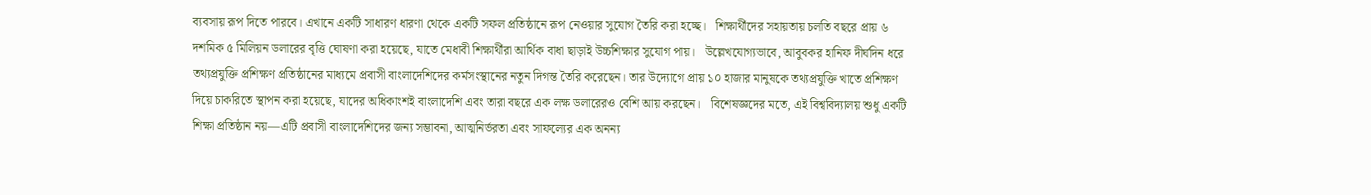ব্যবসায় রূপ দিতে পারবে। এখানে একটি সাধারণ ধারণা থেকে একটি সফল প্রতিষ্ঠানে রূপ নেওয়ার সুযোগ তৈরি করা হচ্ছে।   শিক্ষার্থীদের সহায়তায় চলতি বছরে প্রায় ৬ দশমিক ৫ মিলিয়ন ডলারের বৃত্তি ঘোষণা করা হয়েছে, যাতে মেধাবী শিক্ষার্থীরা আর্থিক বাধা ছাড়াই উচ্চশিক্ষার সুযোগ পায়।   উল্লেখযোগ্যভাবে, আবুবকর হানিফ দীর্ঘদিন ধরে তথ্যপ্রযুক্তি প্রশিক্ষণ প্রতিষ্ঠানের মাধ্যমে প্রবাসী বাংলাদেশিদের কর্মসংস্থানের নতুন দিগন্ত তৈরি করেছেন। তার উদ্যোগে প্রায় ১০ হাজার মানুষকে তথ্যপ্রযুক্তি খাতে প্রশিক্ষণ দিয়ে চাকরিতে স্থাপন করা হয়েছে, যাদের অধিকাংশই বাংলাদেশি এবং তারা বছরে এক লক্ষ ডলারেরও বেশি আয় করছেন।   বিশেষজ্ঞদের মতে, এই বিশ্ববিদ্যালয় শুধু একটি শিক্ষা প্রতিষ্ঠান নয়—এটি প্রবাসী বাংলাদেশিদের জন্য সম্ভাবনা, আত্মনির্ভরতা এবং সাফল্যের এক অনন্য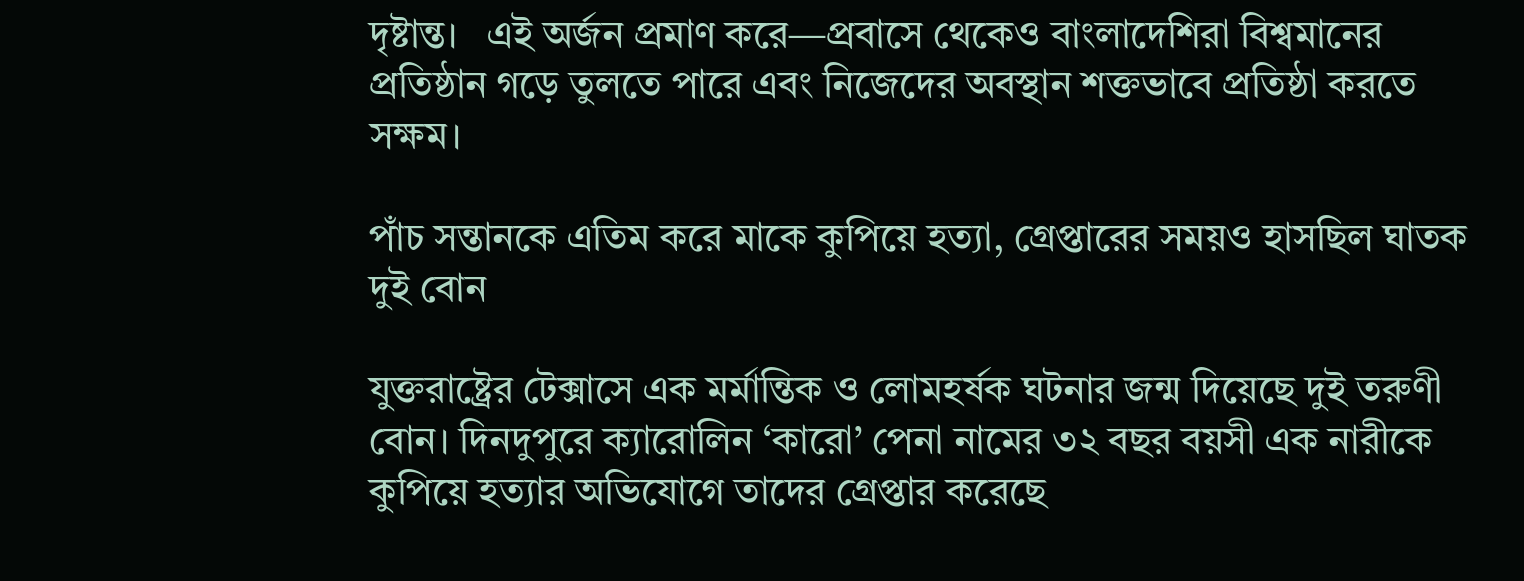দৃষ্টান্ত।   এই অর্জন প্রমাণ করে—প্রবাসে থেকেও বাংলাদেশিরা বিশ্বমানের প্রতিষ্ঠান গড়ে তুলতে পারে এবং নিজেদের অবস্থান শক্তভাবে প্রতিষ্ঠা করতে সক্ষম।

পাঁচ সন্তানকে এতিম করে মাকে কুপিয়ে হত্যা, গ্রেপ্তারের সময়ও হাসছিল ঘাতক দুই বোন

যুক্তরাষ্ট্রের টেক্সাসে এক মর্মান্তিক ও লোমহর্ষক ঘটনার জন্ম দিয়েছে দুই তরুণী বোন। দিনদুপুরে ক্যারোলিন ‘কারো’ পেনা নামের ৩২ বছর বয়সী এক নারীকে কুপিয়ে হত্যার অভিযোগে তাদের গ্রেপ্তার করেছে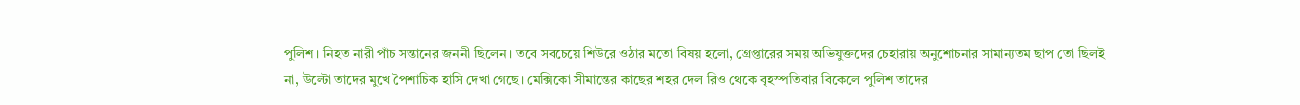পুলিশ। নিহত নারী পাঁচ সন্তানের জননী ছিলেন। তবে সবচেয়ে শিউরে ওঠার মতো বিষয় হলো, গ্রেপ্তারের সময় অভিযুক্তদের চেহারায় অনুশোচনার সামান্যতম ছাপ তো ছিলই না, উল্টো তাদের মুখে পৈশাচিক হাসি দেখা গেছে। মেক্সিকো সীমান্তের কাছের শহর দেল রিও থেকে বৃহস্পতিবার বিকেলে পুলিশ তাদের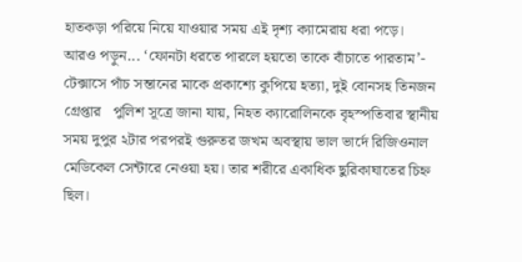হাতকড়া পরিয়ে নিয়ে যাওয়ার সময় এই দৃশ্য ক্যামেরায় ধরা পড়ে।   আরও পড়ুন... ‘ফোনটা ধরতে পারলে হয়তো তাকে বাঁচাতে পারতাম’- টেক্সাসে পাঁচ সন্তানের মাকে প্রকাশ্যে কুপিয়ে হত্যা, দুই বোনসহ তিনজন গ্রেপ্তার   পুলিশ সূত্রে জানা যায়, নিহত ক্যারোলিনকে বৃহস্পতিবার স্থানীয় সময় দুপুর ২টার পরপরই গুরুতর জখম অবস্থায় ভাল ভার্দে রিজিওনাল মেডিকেল সেন্টারে নেওয়া হয়। তার শরীরে একাধিক ছুরিকাঘাতের চিহ্ন ছিল।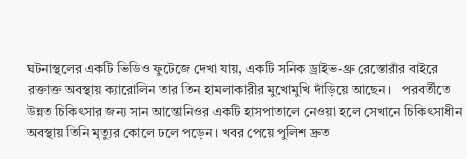ঘটনাস্থলের একটি ভিডিও ফুটেজে দেখা যায়, একটি সনিক ড্রাইভ-থ্রু রেস্তোরাঁর বাইরে রক্তাক্ত অবস্থায় ক্যারোলিন তার তিন হামলাকারীর মুখোমুখি দাঁড়িয়ে আছেন।   পরবর্তীতে উন্নত চিকিৎসার জন্য সান আন্তোনিওর একটি হাসপাতালে নেওয়া হলে সেখানে চিকিৎসাধীন অবস্থায় তিনি মৃত্যুর কোলে ঢলে পড়েন। খবর পেয়ে পুলিশ দ্রুত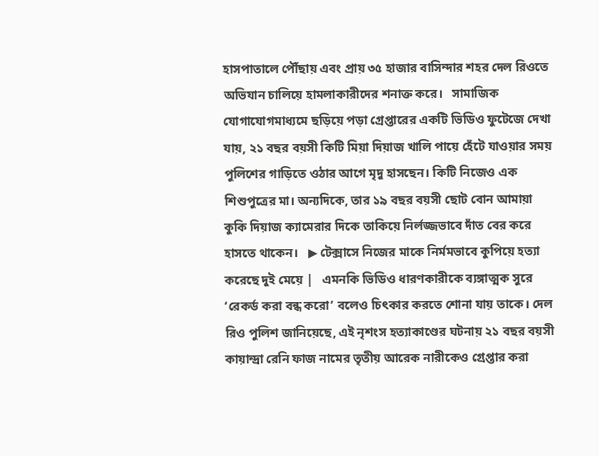হাসপাতালে পৌঁছায় এবং প্রায় ৩৫ হাজার বাসিন্দার শহর দেল রিওতে অভিযান চালিয়ে হামলাকারীদের শনাক্ত করে।   সামাজিক যোগাযোগমাধ্যমে ছড়িয়ে পড়া গ্রেপ্তারের একটি ভিডিও ফুটেজে দেখা যায়, ২১ বছর বয়সী কিটি মিয়া দিয়াজ খালি পায়ে হেঁটে যাওয়ার সময় পুলিশের গাড়িতে ওঠার আগে মৃদু হাসছেন। কিটি নিজেও এক শিশুপুত্রের মা। অন্যদিকে, তার ১৯ বছর বয়সী ছোট বোন আমায়া কুকি দিয়াজ ক্যামেরার দিকে তাকিয়ে নির্লজ্জভাবে দাঁত বের করে হাসতে থাকেন।   ▶ টেক্সাসে নিজের মাকে নির্মমভাবে কুপিয়ে হত্যা করেছে দুই মেয়ে |   এমনকি ভিডিও ধারণকারীকে ব্যঙ্গাত্মক সুরে ‘রেকর্ড করা বন্ধ করো’ বলেও চিৎকার করতে শোনা যায় তাকে। দেল রিও পুলিশ জানিয়েছে, এই নৃশংস হত্যাকাণ্ডের ঘটনায় ২১ বছর বয়সী কায়ান্দ্রা রেনি ফাজ নামের তৃতীয় আরেক নারীকেও গ্রেপ্তার করা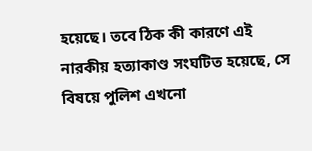হয়েছে। তবে ঠিক কী কারণে এই নারকীয় হত্যাকাণ্ড সংঘটিত হয়েছে, সে বিষয়ে পুলিশ এখনো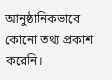আনুষ্ঠানিকভাবে কোনো তথ্য প্রকাশ করেনি।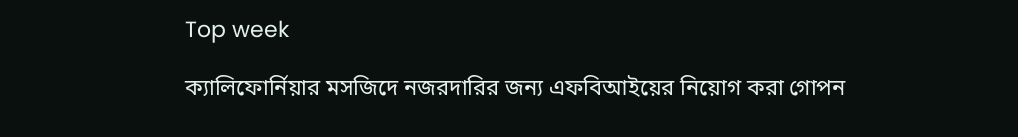Top week

ক্যালিফোর্নিয়ার মসজিদে নজরদারির জন্য এফবিআইয়ের নিয়োগ করা গোপন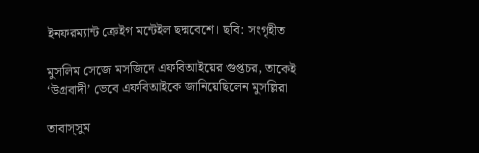ইনফরম্যান্ট ক্রেইগ মন্টেইল ছদ্মবেশে। ছবি: সংগৃহীত

মুসলিম সেজে মসজিদে এফবিআইয়ের গুপ্তচর, তাকেই ‘উগ্রবাদী’ ভেবে এফবিআইকে জানিয়েছিলেন মুসল্লিরা

তাবাস্সুম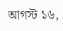আগস্ট ১৬,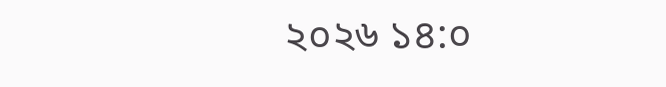২০২৬ ১৪:০